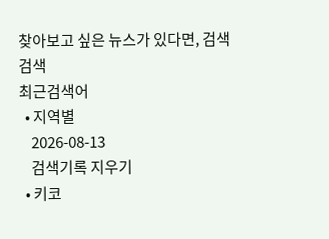찾아보고 싶은 뉴스가 있다면, 검색
검색
최근검색어
  • 지역별
    2026-08-13
    검색기록 지우기
  • 키코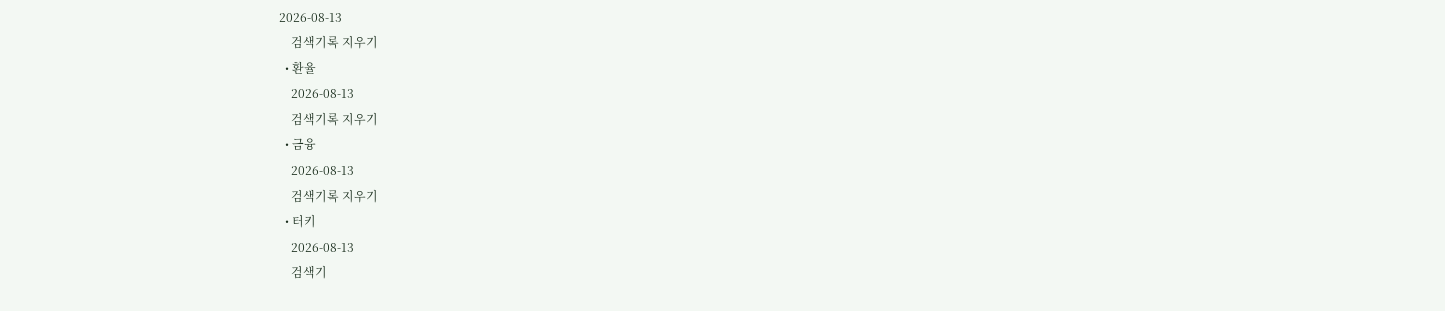2026-08-13
    검색기록 지우기
  • 환율
    2026-08-13
    검색기록 지우기
  • 금융
    2026-08-13
    검색기록 지우기
  • 터키
    2026-08-13
    검색기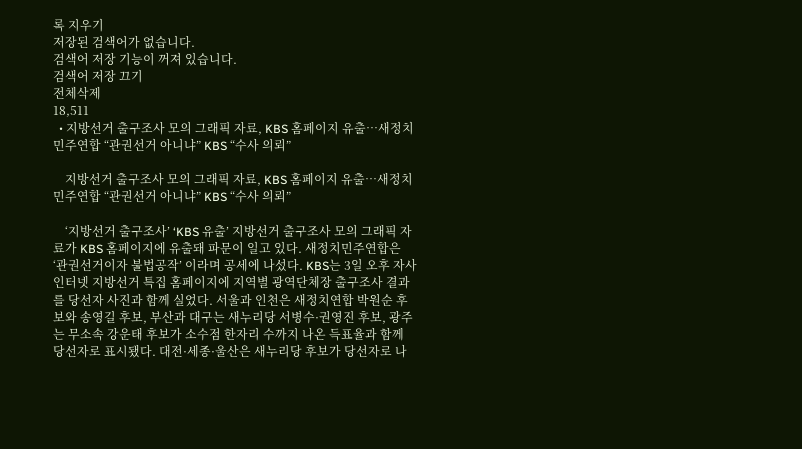록 지우기
저장된 검색어가 없습니다.
검색어 저장 기능이 꺼져 있습니다.
검색어 저장 끄기
전체삭제
18,511
  • 지방선거 출구조사 모의 그래픽 자료, KBS 홈페이지 유출…새정치민주연합 “관권선거 아니냐” KBS “수사 의뢰”

    지방선거 출구조사 모의 그래픽 자료, KBS 홈페이지 유출…새정치민주연합 “관권선거 아니냐” KBS “수사 의뢰”

    ‘지방선거 출구조사’ ‘KBS 유출’ 지방선거 출구조사 모의 그래픽 자료가 KBS 홈페이지에 유출돼 파문이 일고 있다. 새정치민주연합은 ‘관권선거이자 불법공작’ 이라며 공세에 나섰다. KBS는 3일 오후 자사 인터넷 지방선거 특집 홈페이지에 지역별 광역단체장 출구조사 결과를 당선자 사진과 함께 실었다. 서울과 인천은 새정치연합 박원순 후보와 송영길 후보, 부산과 대구는 새누리당 서병수·권영진 후보, 광주는 무소속 강운태 후보가 소수점 한자리 수까지 나온 득표율과 함께 당선자로 표시됐다. 대전·세종·울산은 새누리당 후보가 당선자로 나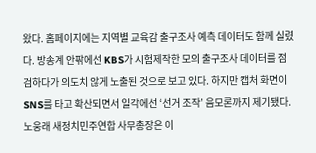왔다. 홈페이지에는 지역별 교육감 출구조사 예측 데이터도 함께 실렸다. 방송계 안팎에선 KBS가 시험제작한 모의 출구조사 데이터를 점검하다가 의도치 않게 노출된 것으로 보고 있다. 하지만 캡처 화면이 SNS를 타고 확산되면서 일각에선 ‘선거 조작’ 음모론까지 제기됐다. 노웅래 새정치민주연합 사무총장은 이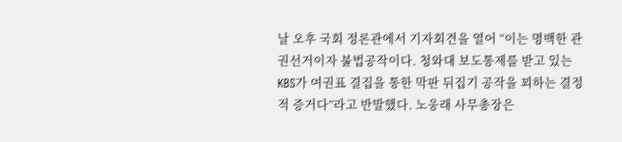날 오후 국회 정론관에서 기자회견을 열어 “이는 명백한 관권선거이자 불법공작이다. 청와대 보도통제를 받고 있는 KBS가 여권표 결집을 통한 막판 뒤집기 공작을 꾀하는 결정적 증거다”라고 반발했다. 노웅래 사무총장은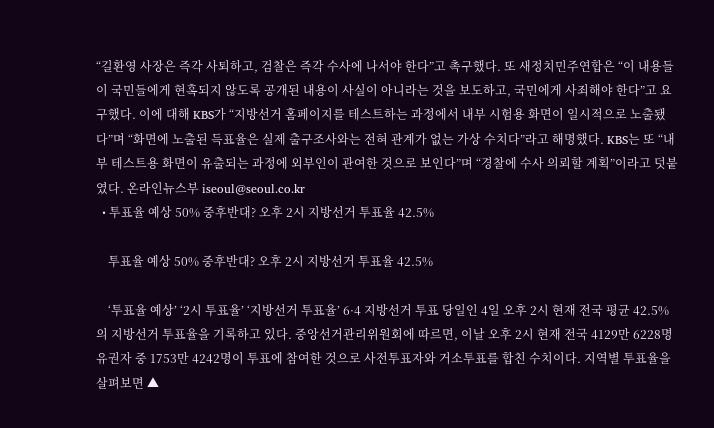“길환영 사장은 즉각 사퇴하고, 검찰은 즉각 수사에 나서야 한다”고 촉구했다. 또 새정치민주연합은 “이 내용들이 국민들에게 현혹되지 않도록 공개된 내용이 사실이 아니라는 것을 보도하고, 국민에게 사죄해야 한다”고 요구했다. 이에 대해 KBS가 “지방선거 홈페이지를 테스트하는 과정에서 내부 시험용 화면이 일시적으로 노출됐다”며 “화면에 노출된 득표율은 실제 출구조사와는 전혀 관계가 없는 가상 수치다”라고 해명했다. KBS는 또 “내부 테스트용 화면이 유출되는 과정에 외부인이 관여한 것으로 보인다”며 “경찰에 수사 의뢰할 계획”이라고 덧붙였다. 온라인뉴스부 iseoul@seoul.co.kr
  • 투표율 예상 50% 중후반대? 오후 2시 지방선거 투표율 42.5%

    투표율 예상 50% 중후반대? 오후 2시 지방선거 투표율 42.5%

    ‘투표율 예상’ ‘2시 투표율’ ‘지방선거 투표율’ 6·4 지방선거 투표 당일인 4일 오후 2시 현재 전국 평균 42.5%의 지방선거 투표율을 기록하고 있다. 중앙선거관리위원회에 따르면, 이날 오후 2시 현재 전국 4129만 6228명 유권자 중 1753만 4242명이 투표에 참여한 것으로 사전투표자와 거소투표를 합친 수치이다. 지역별 투표율을 살펴보면 ▲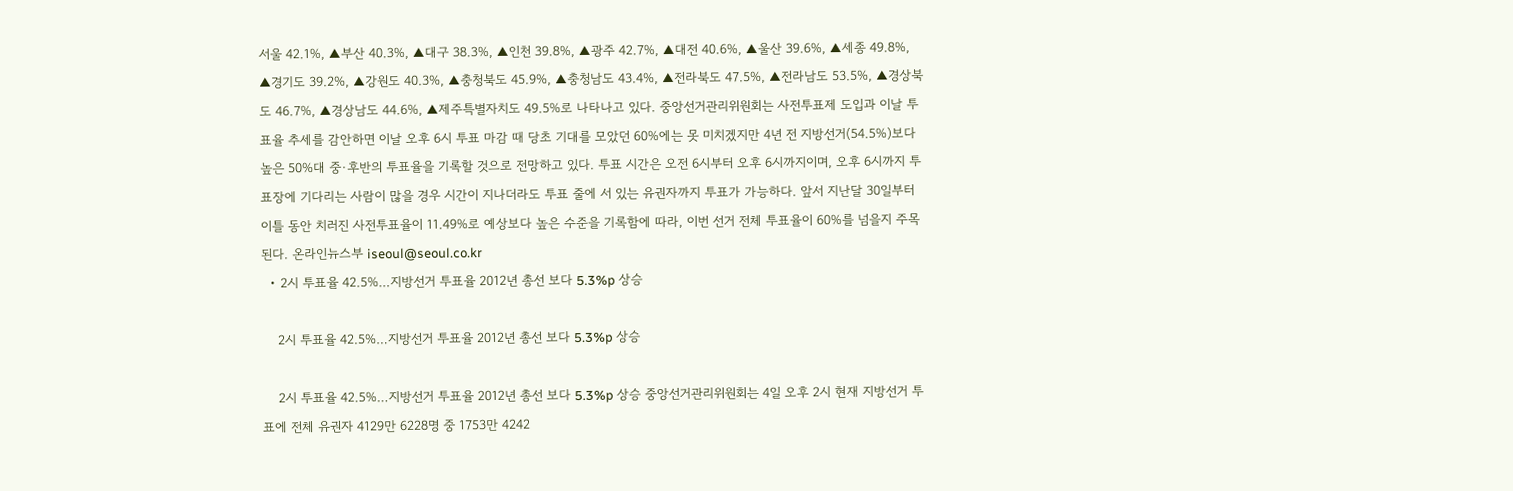서울 42.1%, ▲부산 40.3%, ▲대구 38.3%, ▲인천 39.8%, ▲광주 42.7%, ▲대전 40.6%, ▲울산 39.6%, ▲세종 49.8%, ▲경기도 39.2%, ▲강원도 40.3%, ▲충청북도 45.9%, ▲충청남도 43.4%, ▲전라북도 47.5%, ▲전라남도 53.5%, ▲경상북도 46.7%, ▲경상남도 44.6%, ▲제주특별자치도 49.5%로 나타나고 있다. 중앙선거관리위원회는 사전투표제 도입과 이날 투표율 추세를 감안하면 이날 오후 6시 투표 마감 때 당초 기대를 모았던 60%에는 못 미치겠지만 4년 전 지방선거(54.5%)보다 높은 50%대 중·후반의 투표율을 기록할 것으로 전망하고 있다. 투표 시간은 오전 6시부터 오후 6시까지이며, 오후 6시까지 투표장에 기다리는 사람이 많을 경우 시간이 지나더라도 투표 줄에 서 있는 유권자까지 투표가 가능하다. 앞서 지난달 30일부터 이틀 동안 치러진 사전투표율이 11.49%로 예상보다 높은 수준을 기록함에 따라, 이번 선거 전체 투표율이 60%를 넘을지 주목된다. 온라인뉴스부 iseoul@seoul.co.kr
  • 2시 투표율 42.5%…지방선거 투표율 2012년 총선 보다 5.3%p 상승

    2시 투표율 42.5%…지방선거 투표율 2012년 총선 보다 5.3%p 상승

    2시 투표율 42.5%…지방선거 투표율 2012년 총선 보다 5.3%p 상승 중앙선거관리위원회는 4일 오후 2시 현재 지방선거 투표에 전체 유권자 4129만 6228명 중 1753만 4242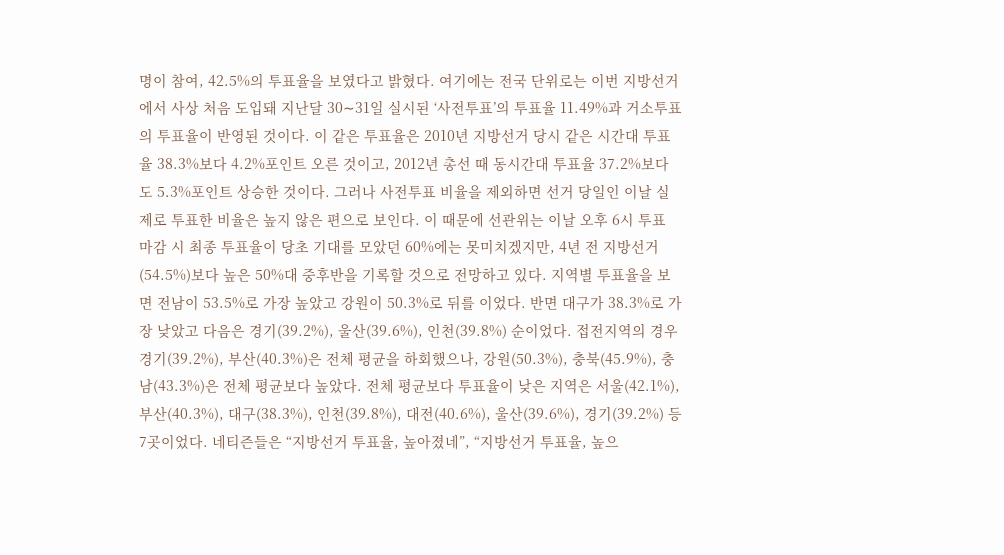명이 참여, 42.5%의 투표율을 보였다고 밝혔다. 여기에는 전국 단위로는 이번 지방선거에서 사상 처음 도입돼 지난달 30∼31일 실시된 ‘사전투표’의 투표율 11.49%과 거소투표의 투표율이 반영된 것이다. 이 같은 투표율은 2010년 지방선거 당시 같은 시간대 투표율 38.3%보다 4.2%포인트 오른 것이고, 2012년 총선 때 동시간대 투표율 37.2%보다도 5.3%포인트 상승한 것이다. 그러나 사전투표 비율을 제외하면 선거 당일인 이날 실제로 투표한 비율은 높지 않은 편으로 보인다. 이 때문에 선관위는 이날 오후 6시 투표 마감 시 최종 투표율이 당초 기대를 모았던 60%에는 못미치겠지만, 4년 전 지방선거(54.5%)보다 높은 50%대 중후반을 기록할 것으로 전망하고 있다. 지역별 투표율을 보면 전남이 53.5%로 가장 높았고 강원이 50.3%로 뒤를 이었다. 반면 대구가 38.3%로 가장 낮았고 다음은 경기(39.2%), 울산(39.6%), 인천(39.8%) 순이었다. 접전지역의 경우 경기(39.2%), 부산(40.3%)은 전체 평균을 하회했으나, 강원(50.3%), 충북(45.9%), 충남(43.3%)은 전체 평균보다 높았다. 전체 평균보다 투표율이 낮은 지역은 서울(42.1%), 부산(40.3%), 대구(38.3%), 인천(39.8%), 대전(40.6%), 울산(39.6%), 경기(39.2%) 등 7곳이었다. 네티즌들은 “지방선거 투표율, 높아졌네”, “지방선거 투표율, 높으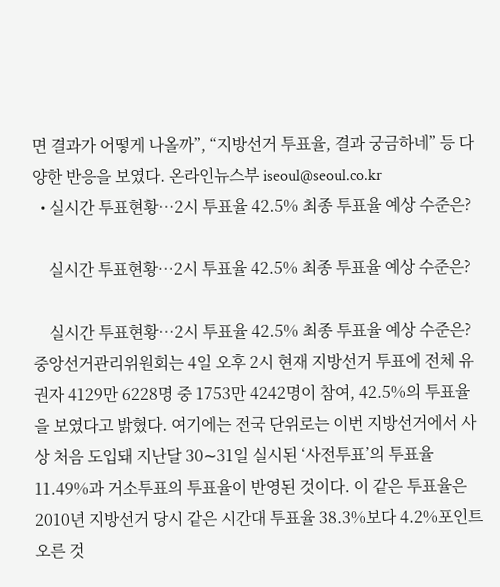면 결과가 어떻게 나올까”, “지방선거 투표율, 결과 궁금하네” 등 다양한 반응을 보였다. 온라인뉴스부 iseoul@seoul.co.kr
  • 실시간 투표현황…2시 투표율 42.5% 최종 투표율 예상 수준은?

    실시간 투표현황…2시 투표율 42.5% 최종 투표율 예상 수준은?

    실시간 투표현황…2시 투표율 42.5% 최종 투표율 예상 수준은? 중앙선거관리위원회는 4일 오후 2시 현재 지방선거 투표에 전체 유권자 4129만 6228명 중 1753만 4242명이 참여, 42.5%의 투표율을 보였다고 밝혔다. 여기에는 전국 단위로는 이번 지방선거에서 사상 처음 도입돼 지난달 30∼31일 실시된 ‘사전투표’의 투표율 11.49%과 거소투표의 투표율이 반영된 것이다. 이 같은 투표율은 2010년 지방선거 당시 같은 시간대 투표율 38.3%보다 4.2%포인트 오른 것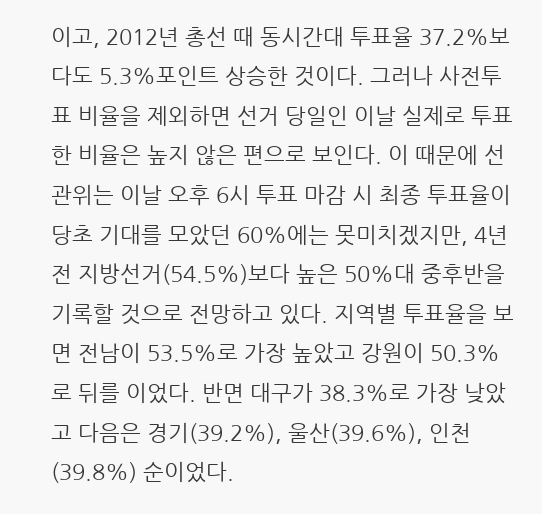이고, 2012년 총선 때 동시간대 투표율 37.2%보다도 5.3%포인트 상승한 것이다. 그러나 사전투표 비율을 제외하면 선거 당일인 이날 실제로 투표한 비율은 높지 않은 편으로 보인다. 이 때문에 선관위는 이날 오후 6시 투표 마감 시 최종 투표율이 당초 기대를 모았던 60%에는 못미치겠지만, 4년 전 지방선거(54.5%)보다 높은 50%대 중후반을 기록할 것으로 전망하고 있다. 지역별 투표율을 보면 전남이 53.5%로 가장 높았고 강원이 50.3%로 뒤를 이었다. 반면 대구가 38.3%로 가장 낮았고 다음은 경기(39.2%), 울산(39.6%), 인천(39.8%) 순이었다.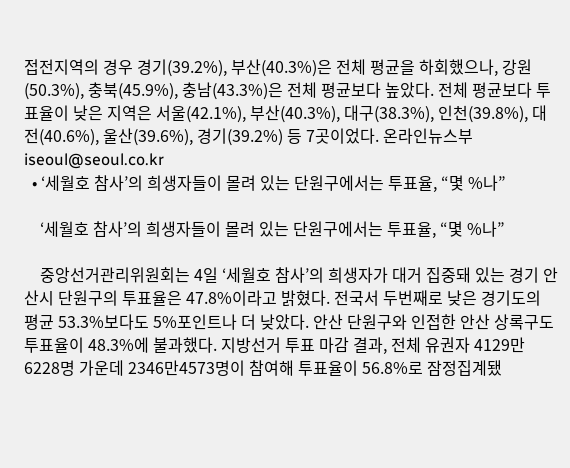접전지역의 경우 경기(39.2%), 부산(40.3%)은 전체 평균을 하회했으나, 강원(50.3%), 충북(45.9%), 충남(43.3%)은 전체 평균보다 높았다. 전체 평균보다 투표율이 낮은 지역은 서울(42.1%), 부산(40.3%), 대구(38.3%), 인천(39.8%), 대전(40.6%), 울산(39.6%), 경기(39.2%) 등 7곳이었다. 온라인뉴스부 iseoul@seoul.co.kr
  • ‘세월호 참사’의 희생자들이 몰려 있는 단원구에서는 투표율, “몇 %나”

    ‘세월호 참사’의 희생자들이 몰려 있는 단원구에서는 투표율, “몇 %나”

    중앙선거관리위원회는 4일 ‘세월호 참사’의 희생자가 대거 집중돼 있는 경기 안산시 단원구의 투표율은 47.8%이라고 밝혔다. 전국서 두번째로 낮은 경기도의 평균 53.3%보다도 5%포인트나 더 낮았다. 안산 단원구와 인접한 안산 상록구도 투표율이 48.3%에 불과했다. 지방선거 투표 마감 결과, 전체 유권자 4129만6228명 가운데 2346만4573명이 참여해 투표율이 56.8%로 잠정집계됐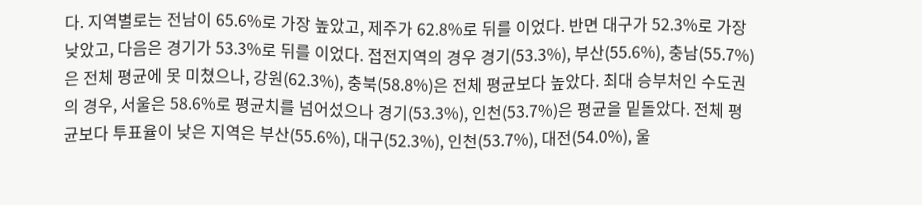다. 지역별로는 전남이 65.6%로 가장 높았고, 제주가 62.8%로 뒤를 이었다. 반면 대구가 52.3%로 가장 낮았고, 다음은 경기가 53.3%로 뒤를 이었다. 접전지역의 경우 경기(53.3%), 부산(55.6%), 충남(55.7%)은 전체 평균에 못 미쳤으나, 강원(62.3%), 충북(58.8%)은 전체 평균보다 높았다. 최대 승부처인 수도권의 경우, 서울은 58.6%로 평균치를 넘어섰으나 경기(53.3%), 인천(53.7%)은 평균을 밑돌았다. 전체 평균보다 투표율이 낮은 지역은 부산(55.6%), 대구(52.3%), 인천(53.7%), 대전(54.0%), 울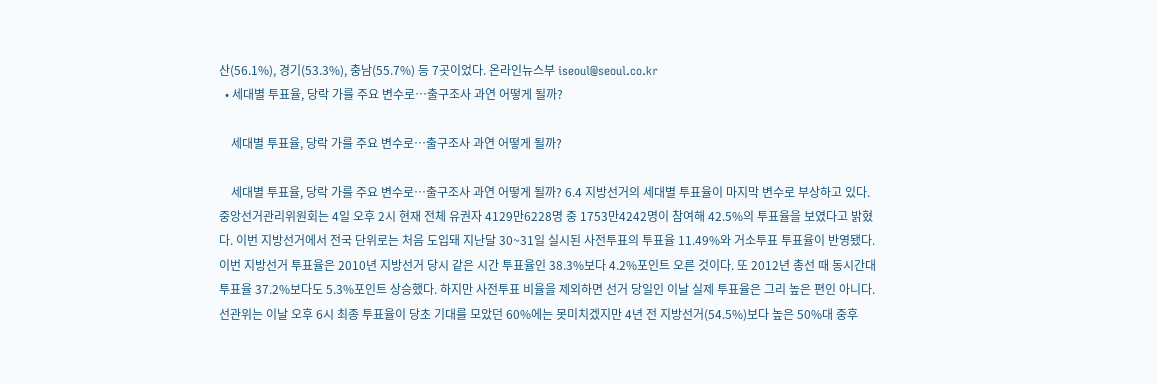산(56.1%), 경기(53.3%), 충남(55.7%) 등 7곳이었다. 온라인뉴스부 iseoul@seoul.co.kr
  • 세대별 투표율, 당락 가를 주요 변수로…출구조사 과연 어떻게 될까?

    세대별 투표율, 당락 가를 주요 변수로…출구조사 과연 어떻게 될까?

    세대별 투표율, 당락 가를 주요 변수로…출구조사 과연 어떻게 될까? 6.4 지방선거의 세대별 투표율이 마지막 변수로 부상하고 있다. 중앙선거관리위원회는 4일 오후 2시 현재 전체 유권자 4129만6228명 중 1753만4242명이 참여해 42.5%의 투표율을 보였다고 밝혔다. 이번 지방선거에서 전국 단위로는 처음 도입돼 지난달 30~31일 실시된 사전투표의 투표율 11.49%와 거소투표 투표율이 반영됐다. 이번 지방선거 투표율은 2010년 지방선거 당시 같은 시간 투표율인 38.3%보다 4.2%포인트 오른 것이다. 또 2012년 총선 때 동시간대 투표율 37.2%보다도 5.3%포인트 상승했다. 하지만 사전투표 비율을 제외하면 선거 당일인 이날 실제 투표율은 그리 높은 편인 아니다. 선관위는 이날 오후 6시 최종 투표율이 당초 기대를 모았던 60%에는 못미치겠지만 4년 전 지방선거(54.5%)보다 높은 50%대 중후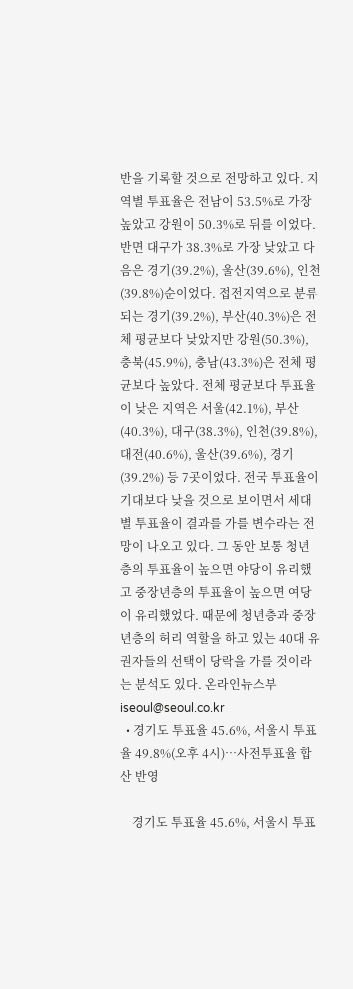반을 기록할 것으로 전망하고 있다. 지역별 투표율은 전남이 53.5%로 가장 높았고 강원이 50.3%로 뒤를 이었다. 반면 대구가 38.3%로 가장 낮았고 다음은 경기(39.2%), 울산(39.6%), 인천(39.8%)순이었다. 접전지역으로 분류되는 경기(39.2%), 부산(40.3%)은 전체 평균보다 낮았지만 강원(50.3%), 충북(45.9%), 충남(43.3%)은 전체 평균보다 높았다. 전체 평균보다 투표율이 낮은 지역은 서울(42.1%), 부산(40.3%), 대구(38.3%), 인천(39.8%), 대전(40.6%), 울산(39.6%), 경기(39.2%) 등 7곳이었다. 전국 투표율이 기대보다 낮을 것으로 보이면서 세대별 투표율이 결과를 가를 변수라는 전망이 나오고 있다. 그 동안 보통 청년층의 투표율이 높으면 야당이 유리했고 중장년층의 투표율이 높으면 여당이 유리했었다. 때문에 청년층과 중장년층의 허리 역할을 하고 있는 40대 유권자들의 선택이 당락을 가를 것이라는 분석도 있다. 온라인뉴스부 iseoul@seoul.co.kr
  • 경기도 투표율 45.6%, 서울시 투표율 49.8%(오후 4시)…사전투표율 합산 반영

    경기도 투표율 45.6%, 서울시 투표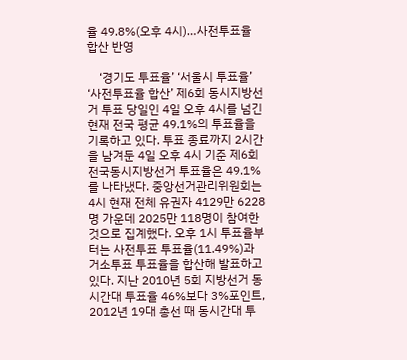율 49.8%(오후 4시)…사전투표율 합산 반영

    ‘경기도 투표율’ ‘서울시 투표율’ ‘사전투표율 합산’ 제6회 동시지방선거 투표 당일인 4일 오후 4시를 넘긴 현재 전국 평균 49.1%의 투표율을 기록하고 있다. 투표 종료까지 2시간을 남겨둔 4일 오후 4시 기준 제6회 전국동시지방선거 투표율은 49.1%를 나타냈다. 중앙선거관리위원회는 4시 현재 전체 유권자 4129만 6228명 가운데 2025만 118명이 참여한 것으로 집계했다. 오후 1시 투표율부터는 사전투표 투표율(11.49%)과 거소투표 투표율을 합산해 발표하고 있다. 지난 2010년 5회 지방선거 동시간대 투표율 46%보다 3%포인트, 2012년 19대 총선 때 동시간대 투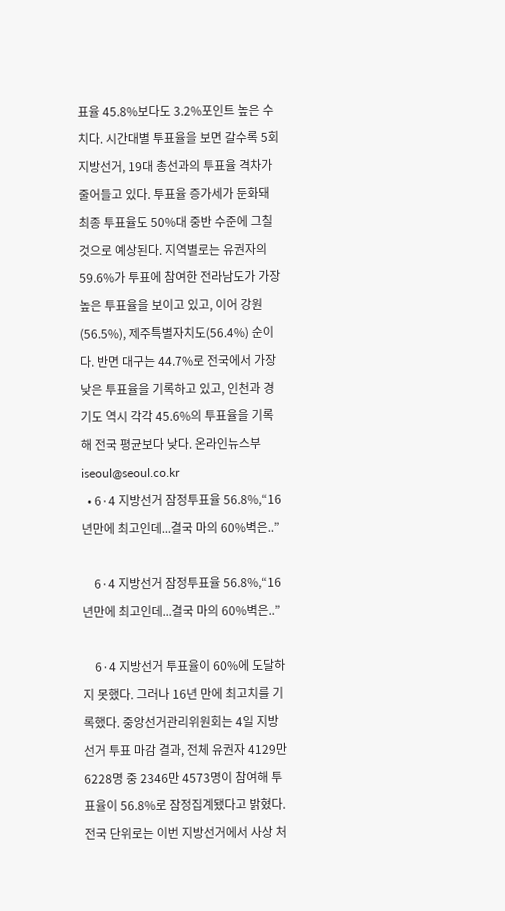표율 45.8%보다도 3.2%포인트 높은 수치다. 시간대별 투표율을 보면 갈수록 5회 지방선거, 19대 총선과의 투표율 격차가 줄어들고 있다. 투표율 증가세가 둔화돼 최종 투표율도 50%대 중반 수준에 그칠 것으로 예상된다. 지역별로는 유권자의 59.6%가 투표에 참여한 전라남도가 가장 높은 투표율을 보이고 있고, 이어 강원(56.5%), 제주특별자치도(56.4%) 순이다. 반면 대구는 44.7%로 전국에서 가장 낮은 투표율을 기록하고 있고, 인천과 경기도 역시 각각 45.6%의 투표율을 기록해 전국 평균보다 낮다. 온라인뉴스부 iseoul@seoul.co.kr
  • 6·4 지방선거 잠정투표율 56.8%,“16년만에 최고인데...결국 마의 60%벽은..”

    6·4 지방선거 잠정투표율 56.8%,“16년만에 최고인데...결국 마의 60%벽은..”

    6·4 지방선거 투표율이 60%에 도달하지 못했다. 그러나 16년 만에 최고치를 기록했다. 중앙선거관리위원회는 4일 지방선거 투표 마감 결과, 전체 유권자 4129만 6228명 중 2346만 4573명이 참여해 투표율이 56.8%로 잠정집계됐다고 밝혔다. 전국 단위로는 이번 지방선거에서 사상 처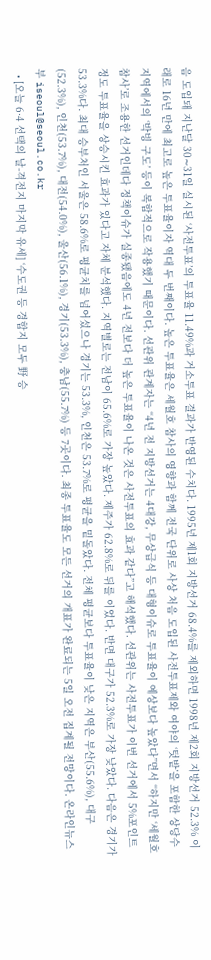음 도입돼 지난달 30∼31일 실시된 ‘사전투표’의 투표율 11.49%과 거소투표 결과가 반영된 수치다. 1995년 제1회 지방선거 68.4%를 제외하면 1998년 제2회 지방선거 52.3% 이래로 16년 만에 최고로 높은 투표율이자 역대 두 번째이다. 높은 투표율은 세월호 참사의 영향과 함께 전국 단위로 사상 처음 도입된 사전투표제와 여야의 ‘텃밭’을 포함한 상당수 지역에서의 ‘박빙 구도’ 등이 복합적으로 작용했기 때문이다. 선관위 관계자는 “4년 전 지방선거는 4대강, 무상급식 등 대형이슈로 투표율이 예상보다 높았다”면서 “하지만 ‘세월호 참사’로 조용한 선거인데다 정책이슈가 실종됐음에도 4년 전보다 더 높은 투표율이 나온 것은 사전투표의 효과 같다”고 해석했다. 선관위는 사전투표가 이번 선거에서 5%포인트 정도 투표율을 상승시킨 효과가 있다고 자체 분석했다. 지역별로는 전남이 65.6%로 가장 높았다. 제주가 62.8%로 뒤를 이었다. 반면 대구가 52.3%로 가장 낮았다. 다음은 경기가 53.3%다. 최대 승부처인 서울은 58.6%로 평균치를 넘어섰으나 경기는 53.3%, 인천은 53.7%로 평균을 밑돌았다. 전체 평균보다 투표율이 낮은 지역은 부산(55.6%), 대구(52.3%), 인천(53.7%), 대전(54.0%), 울산(56.1%), 경기(53.3%), 충남(55.7%) 등 7곳이다. 최종 투표율도 모든 선거의 개표가 완료되는 5일 오전 집계될 전망이다. 온라인뉴스부 iseoul@seoul.co.kr
  • [오늘 6·4 선택의 날-격전지 마지막 유세] ‘수도권 등 경합지 모두 野 승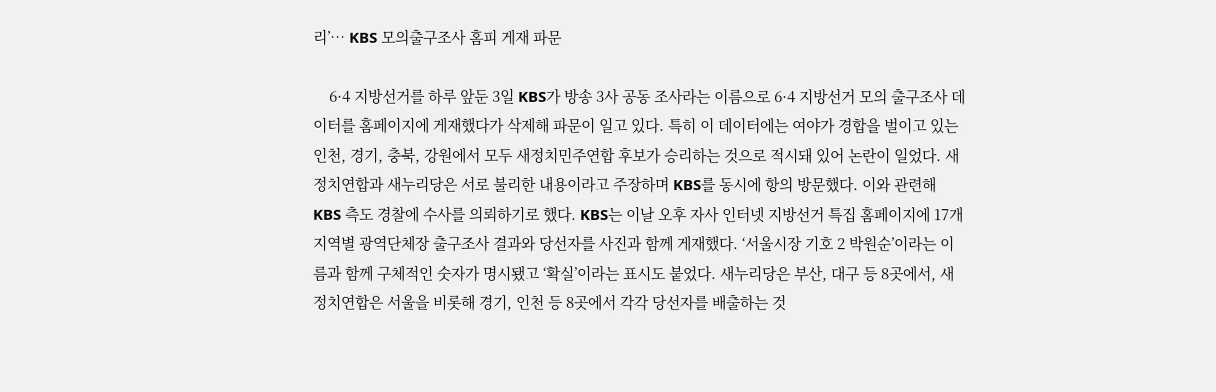리’… KBS 모의출구조사 홈피 게재 파문

    6·4 지방선거를 하루 앞둔 3일 KBS가 방송 3사 공동 조사라는 이름으로 6·4 지방선거 모의 출구조사 데이터를 홈페이지에 게재했다가 삭제해 파문이 일고 있다. 특히 이 데이터에는 여야가 경합을 벌이고 있는 인천, 경기, 충북, 강원에서 모두 새정치민주연합 후보가 승리하는 것으로 적시돼 있어 논란이 일었다. 새정치연합과 새누리당은 서로 불리한 내용이라고 주장하며 KBS를 동시에 항의 방문했다. 이와 관련해 KBS 측도 경찰에 수사를 의뢰하기로 했다. KBS는 이날 오후 자사 인터넷 지방선거 특집 홈페이지에 17개 지역별 광역단체장 출구조사 결과와 당선자를 사진과 함께 게재했다. ‘서울시장 기호 2 박원순’이라는 이름과 함께 구체적인 숫자가 명시됐고 ‘확실’이라는 표시도 붙었다. 새누리당은 부산, 대구 등 8곳에서, 새정치연합은 서울을 비롯해 경기, 인천 등 8곳에서 각각 당선자를 배출하는 것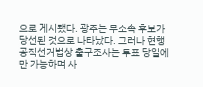으로 게시됐다. 광주는 무소속 후보가 당선된 것으로 나타났다. 그러나 현행 공직선거법상 출구조사는 투표 당일에만 가능하며 사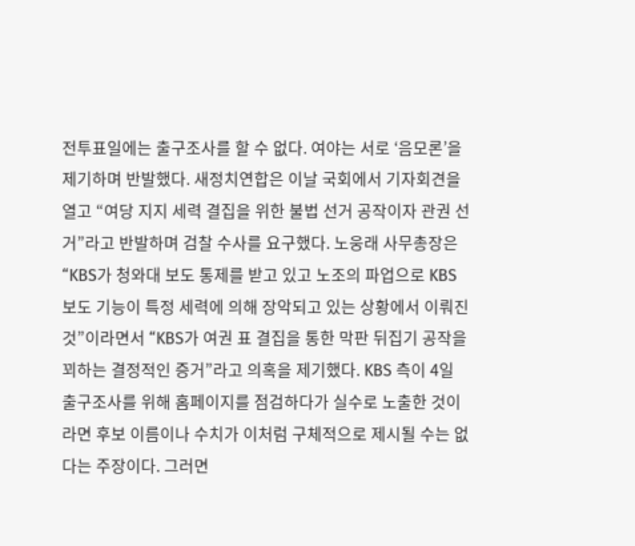전투표일에는 출구조사를 할 수 없다. 여야는 서로 ‘음모론’을 제기하며 반발했다. 새정치연합은 이날 국회에서 기자회견을 열고 “여당 지지 세력 결집을 위한 불법 선거 공작이자 관권 선거”라고 반발하며 검찰 수사를 요구했다. 노웅래 사무총장은 “KBS가 청와대 보도 통제를 받고 있고 노조의 파업으로 KBS 보도 기능이 특정 세력에 의해 장악되고 있는 상황에서 이뤄진 것”이라면서 “KBS가 여권 표 결집을 통한 막판 뒤집기 공작을 꾀하는 결정적인 증거”라고 의혹을 제기했다. KBS 측이 4일 출구조사를 위해 홈페이지를 점검하다가 실수로 노출한 것이라면 후보 이름이나 수치가 이처럼 구체적으로 제시될 수는 없다는 주장이다. 그러면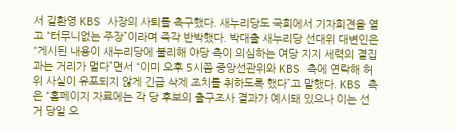서 길환영 KBS 사장의 사퇴를 촉구했다. 새누리당도 국회에서 기자회견을 열고 “터무니없는 주장”이라며 즉각 반박했다. 박대출 새누리당 선대위 대변인은 “게시된 내용이 새누리당에 불리해 야당 측이 의심하는 여당 지지 세력의 결집과는 거리가 멀다”면서 “이미 오후 5시쯤 중앙선관위와 KBS 측에 연락해 허위 사실이 유포되지 않게 긴급 삭제 조치를 취하도록 했다”고 말했다. KBS 측은 “홈페이지 자료에는 각 당 후보의 출구조사 결과가 예시돼 있으나 이는 선거 당일 오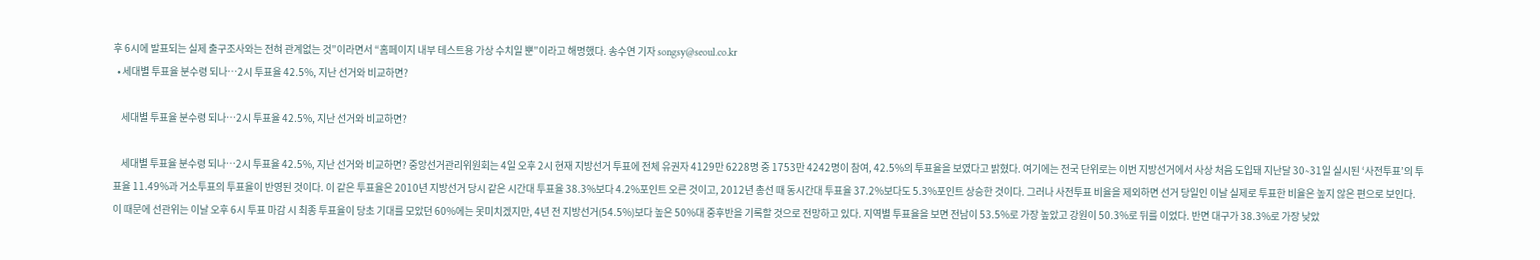후 6시에 발표되는 실제 출구조사와는 전혀 관계없는 것”이라면서 “홈페이지 내부 테스트용 가상 수치일 뿐”이라고 해명했다. 송수연 기자 songsy@seoul.co.kr
  • 세대별 투표율 분수령 되나…2시 투표율 42.5%, 지난 선거와 비교하면?

    세대별 투표율 분수령 되나…2시 투표율 42.5%, 지난 선거와 비교하면?

    세대별 투표율 분수령 되나…2시 투표율 42.5%, 지난 선거와 비교하면? 중앙선거관리위원회는 4일 오후 2시 현재 지방선거 투표에 전체 유권자 4129만 6228명 중 1753만 4242명이 참여, 42.5%의 투표율을 보였다고 밝혔다. 여기에는 전국 단위로는 이번 지방선거에서 사상 처음 도입돼 지난달 30∼31일 실시된 ‘사전투표’의 투표율 11.49%과 거소투표의 투표율이 반영된 것이다. 이 같은 투표율은 2010년 지방선거 당시 같은 시간대 투표율 38.3%보다 4.2%포인트 오른 것이고, 2012년 총선 때 동시간대 투표율 37.2%보다도 5.3%포인트 상승한 것이다. 그러나 사전투표 비율을 제외하면 선거 당일인 이날 실제로 투표한 비율은 높지 않은 편으로 보인다. 이 때문에 선관위는 이날 오후 6시 투표 마감 시 최종 투표율이 당초 기대를 모았던 60%에는 못미치겠지만, 4년 전 지방선거(54.5%)보다 높은 50%대 중후반을 기록할 것으로 전망하고 있다. 지역별 투표율을 보면 전남이 53.5%로 가장 높았고 강원이 50.3%로 뒤를 이었다. 반면 대구가 38.3%로 가장 낮았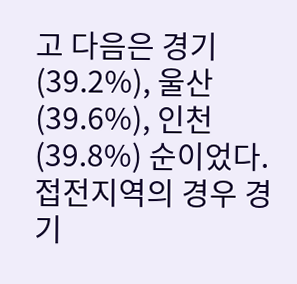고 다음은 경기(39.2%), 울산(39.6%), 인천(39.8%) 순이었다. 접전지역의 경우 경기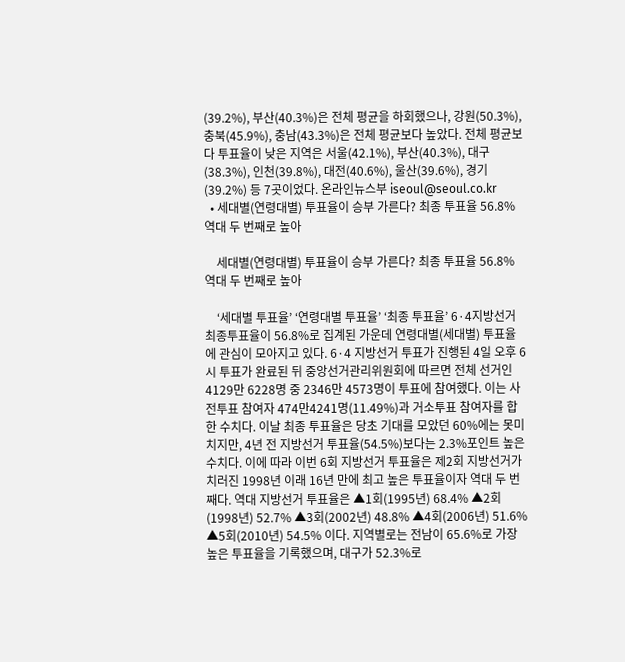(39.2%), 부산(40.3%)은 전체 평균을 하회했으나, 강원(50.3%), 충북(45.9%), 충남(43.3%)은 전체 평균보다 높았다. 전체 평균보다 투표율이 낮은 지역은 서울(42.1%), 부산(40.3%), 대구(38.3%), 인천(39.8%), 대전(40.6%), 울산(39.6%), 경기(39.2%) 등 7곳이었다. 온라인뉴스부 iseoul@seoul.co.kr
  • 세대별(연령대별) 투표율이 승부 가른다? 최종 투표율 56.8% 역대 두 번째로 높아

    세대별(연령대별) 투표율이 승부 가른다? 최종 투표율 56.8% 역대 두 번째로 높아

    ‘세대별 투표율’ ‘연령대별 투표율’ ‘최종 투표율’ 6·4지방선거 최종투표율이 56.8%로 집계된 가운데 연령대별(세대별) 투표율에 관심이 모아지고 있다. 6·4 지방선거 투표가 진행된 4일 오후 6시 투표가 완료된 뒤 중앙선거관리위원회에 따르면 전체 선거인 4129만 6228명 중 2346만 4573명이 투표에 참여했다. 이는 사전투표 참여자 474만4241명(11.49%)과 거소투표 참여자를 합한 수치다. 이날 최종 투표율은 당초 기대를 모았던 60%에는 못미치지만, 4년 전 지방선거 투표율(54.5%)보다는 2.3%포인트 높은 수치다. 이에 따라 이번 6회 지방선거 투표율은 제2회 지방선거가 치러진 1998년 이래 16년 만에 최고 높은 투표율이자 역대 두 번째다. 역대 지방선거 투표율은 ▲1회(1995년) 68.4% ▲2회(1998년) 52.7% ▲3회(2002년) 48.8% ▲4회(2006년) 51.6% ▲5회(2010년) 54.5% 이다. 지역별로는 전남이 65.6%로 가장 높은 투표율을 기록했으며, 대구가 52.3%로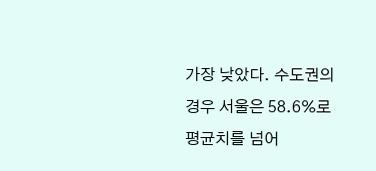가장 낮았다. 수도권의 경우 서울은 58.6%로 평균치를 넘어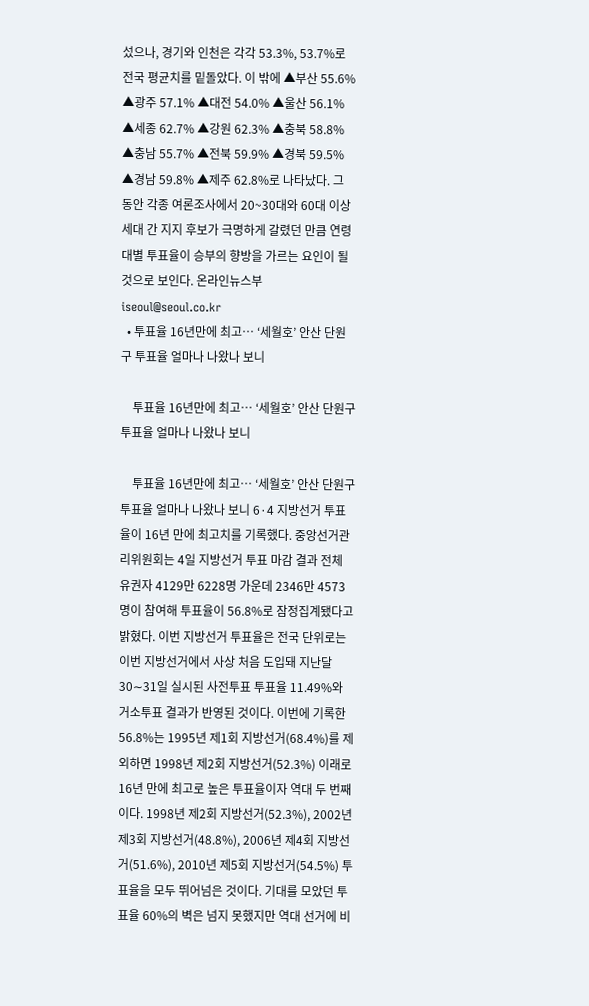섰으나, 경기와 인천은 각각 53.3%, 53.7%로 전국 평균치를 밑돌았다. 이 밖에 ▲부산 55.6% ▲광주 57.1% ▲대전 54.0% ▲울산 56.1% ▲세종 62.7% ▲강원 62.3% ▲충북 58.8% ▲충남 55.7% ▲전북 59.9% ▲경북 59.5% ▲경남 59.8% ▲제주 62.8%로 나타났다. 그 동안 각종 여론조사에서 20~30대와 60대 이상 세대 간 지지 후보가 극명하게 갈렸던 만큼 연령대별 투표율이 승부의 향방을 가르는 요인이 될 것으로 보인다. 온라인뉴스부 iseoul@seoul.co.kr
  • 투표율 16년만에 최고… ‘세월호’ 안산 단원구 투표율 얼마나 나왔나 보니

    투표율 16년만에 최고… ‘세월호’ 안산 단원구 투표율 얼마나 나왔나 보니

    투표율 16년만에 최고… ‘세월호’ 안산 단원구 투표율 얼마나 나왔나 보니 6·4 지방선거 투표율이 16년 만에 최고치를 기록했다. 중앙선거관리위원회는 4일 지방선거 투표 마감 결과 전체 유권자 4129만 6228명 가운데 2346만 4573명이 참여해 투표율이 56.8%로 잠정집계됐다고 밝혔다. 이번 지방선거 투표율은 전국 단위로는 이번 지방선거에서 사상 처음 도입돼 지난달 30∼31일 실시된 사전투표 투표율 11.49%와 거소투표 결과가 반영된 것이다. 이번에 기록한 56.8%는 1995년 제1회 지방선거(68.4%)를 제외하면 1998년 제2회 지방선거(52.3%) 이래로 16년 만에 최고로 높은 투표율이자 역대 두 번째이다. 1998년 제2회 지방선거(52.3%), 2002년 제3회 지방선거(48.8%), 2006년 제4회 지방선거(51.6%), 2010년 제5회 지방선거(54.5%) 투표율을 모두 뛰어넘은 것이다. 기대를 모았던 투표율 60%의 벽은 넘지 못했지만 역대 선거에 비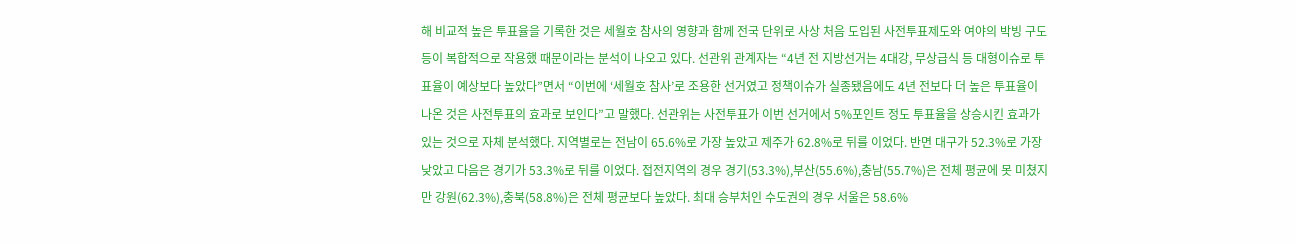해 비교적 높은 투표율을 기록한 것은 세월호 참사의 영향과 함께 전국 단위로 사상 처음 도입된 사전투표제도와 여야의 박빙 구도 등이 복합적으로 작용했 때문이라는 분석이 나오고 있다. 선관위 관계자는 “4년 전 지방선거는 4대강, 무상급식 등 대형이슈로 투표율이 예상보다 높았다”면서 “이번에 ‘세월호 참사’로 조용한 선거였고 정책이슈가 실종됐음에도 4년 전보다 더 높은 투표율이 나온 것은 사전투표의 효과로 보인다”고 말했다. 선관위는 사전투표가 이번 선거에서 5%포인트 정도 투표율을 상승시킨 효과가 있는 것으로 자체 분석했다. 지역별로는 전남이 65.6%로 가장 높았고 제주가 62.8%로 뒤를 이었다. 반면 대구가 52.3%로 가장 낮았고 다음은 경기가 53.3%로 뒤를 이었다. 접전지역의 경우 경기(53.3%),부산(55.6%),충남(55.7%)은 전체 평균에 못 미쳤지만 강원(62.3%),충북(58.8%)은 전체 평균보다 높았다. 최대 승부처인 수도권의 경우 서울은 58.6%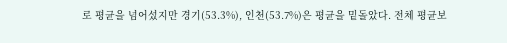로 평균을 넘어섰지만 경기(53.3%), 인천(53.7%)은 평균을 밑돌았다. 전체 평균보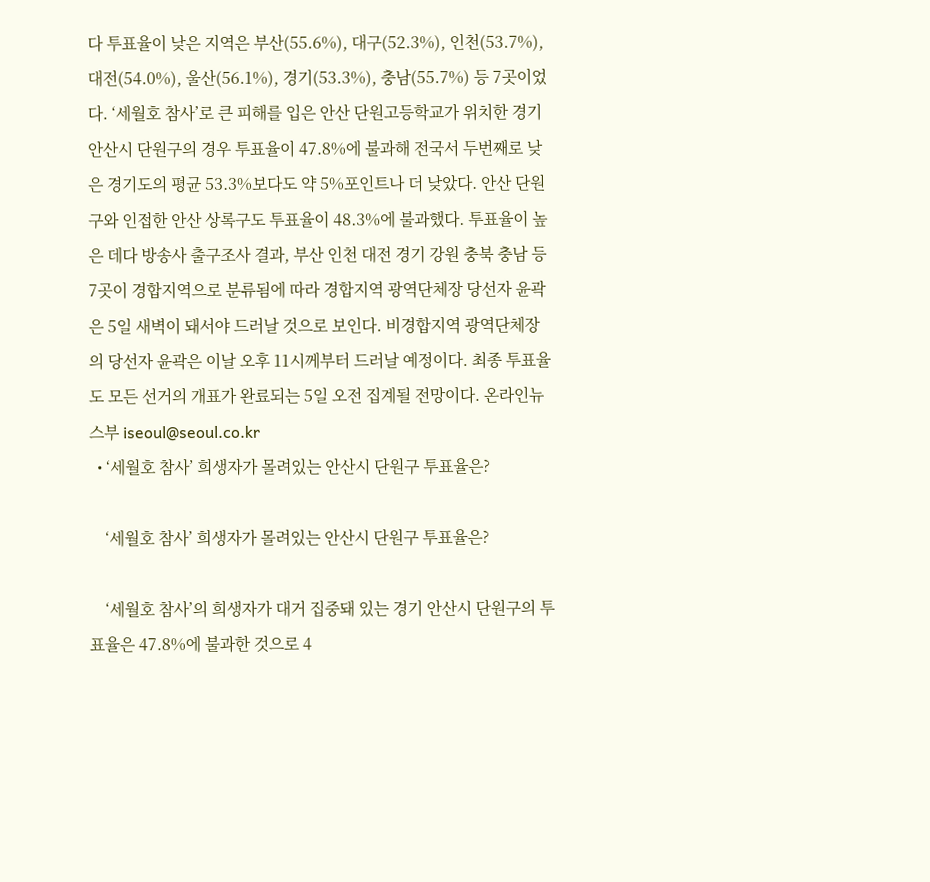다 투표율이 낮은 지역은 부산(55.6%), 대구(52.3%), 인천(53.7%), 대전(54.0%), 울산(56.1%), 경기(53.3%), 충남(55.7%) 등 7곳이었다. ‘세월호 참사’로 큰 피해를 입은 안산 단원고등학교가 위치한 경기 안산시 단원구의 경우 투표율이 47.8%에 불과해 전국서 두번째로 낮은 경기도의 평균 53.3%보다도 약 5%포인트나 더 낮았다. 안산 단원구와 인접한 안산 상록구도 투표율이 48.3%에 불과했다. 투표율이 높은 데다 방송사 출구조사 결과, 부산 인천 대전 경기 강원 충북 충남 등 7곳이 경합지역으로 분류됨에 따라 경합지역 광역단체장 당선자 윤곽은 5일 새벽이 돼서야 드러날 것으로 보인다. 비경합지역 광역단체장의 당선자 윤곽은 이날 오후 11시께부터 드러날 예정이다. 최종 투표율도 모든 선거의 개표가 완료되는 5일 오전 집계될 전망이다. 온라인뉴스부 iseoul@seoul.co.kr
  • ‘세월호 참사’ 희생자가 몰려있는 안산시 단원구 투표율은?

    ‘세월호 참사’ 희생자가 몰려있는 안산시 단원구 투표율은?

    ‘세월호 참사’의 희생자가 대거 집중돼 있는 경기 안산시 단원구의 투표율은 47.8%에 불과한 것으로 4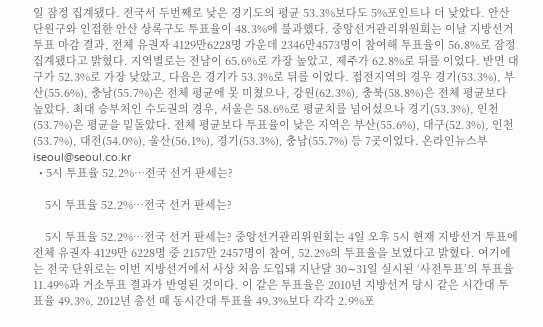일 잠정 집계됐다. 전국서 두번째로 낮은 경기도의 평균 53.3%보다도 5%포인트나 더 낮았다. 안산 단원구와 인접한 안산 상록구도 투표율이 48.3%에 불과했다. 중앙선거관리위원회는 이날 지방선거 투표 마감 결과, 전체 유권자 4129만6228명 가운데 2346만4573명이 참여해 투표율이 56.8%로 잠정집계됐다고 밝혔다. 지역별로는 전남이 65.6%로 가장 높았고, 제주가 62.8%로 뒤를 이었다. 반면 대구가 52.3%로 가장 낮았고, 다음은 경기가 53.3%로 뒤를 이었다. 접전지역의 경우 경기(53.3%), 부산(55.6%), 충남(55.7%)은 전체 평균에 못 미쳤으나, 강원(62.3%), 충북(58.8%)은 전체 평균보다 높았다. 최대 승부처인 수도권의 경우, 서울은 58.6%로 평균치를 넘어섰으나 경기(53.3%), 인천(53.7%)은 평균을 밑돌았다. 전체 평균보다 투표율이 낮은 지역은 부산(55.6%), 대구(52.3%), 인천(53.7%), 대전(54.0%), 울산(56.1%), 경기(53.3%), 충남(55.7%) 등 7곳이었다. 온라인뉴스부 iseoul@seoul.co.kr
  • 5시 투표율 52.2%…전국 선거 판세는?

    5시 투표율 52.2%…전국 선거 판세는?

    5시 투표율 52.2%…전국 선거 판세는? 중앙선거관리위원회는 4일 오후 5시 현재 지방선거 투표에 전체 유권자 4129만 6228명 중 2157만 2457명이 참여, 52.2%의 투표율을 보였다고 밝혔다. 여기에는 전국 단위로는 이번 지방선거에서 사상 처음 도입돼 지난달 30∼31일 실시된 ‘사전투표’의 투표율 11.49%과 거소투표 결과가 반영된 것이다. 이 같은 투표율은 2010년 지방선거 당시 같은 시간대 투표율 49.3%, 2012년 총선 때 동시간대 투표율 49.3%보다 각각 2.9%포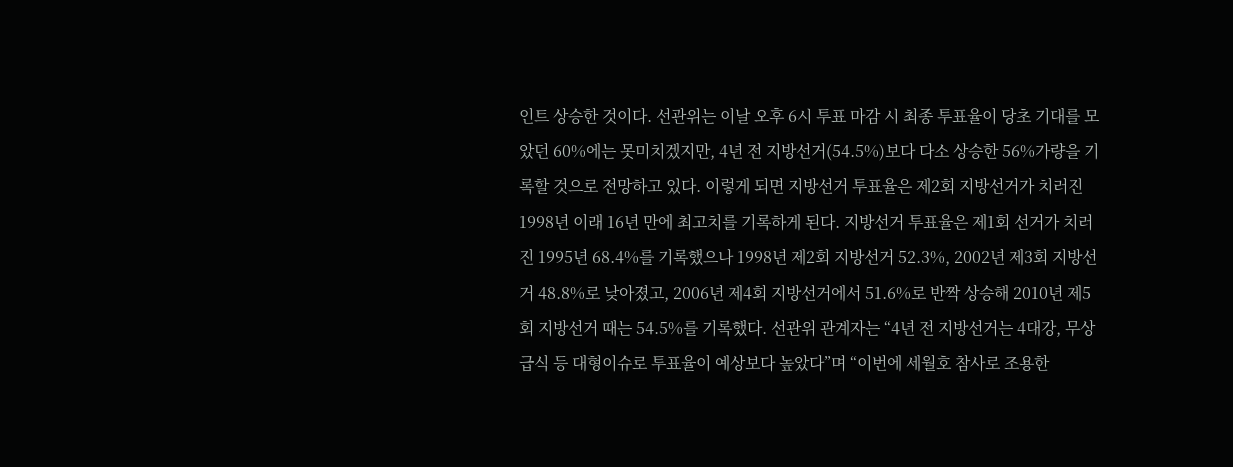인트 상승한 것이다. 선관위는 이날 오후 6시 투표 마감 시 최종 투표율이 당초 기대를 모았던 60%에는 못미치겠지만, 4년 전 지방선거(54.5%)보다 다소 상승한 56%가량을 기록할 것으로 전망하고 있다. 이렇게 되면 지방선거 투표율은 제2회 지방선거가 치러진 1998년 이래 16년 만에 최고치를 기록하게 된다. 지방선거 투표율은 제1회 선거가 치러진 1995년 68.4%를 기록했으나 1998년 제2회 지방선거 52.3%, 2002년 제3회 지방선거 48.8%로 낮아졌고, 2006년 제4회 지방선거에서 51.6%로 반짝 상승해 2010년 제5회 지방선거 때는 54.5%를 기록했다. 선관위 관계자는 “4년 전 지방선거는 4대강, 무상급식 등 대형이슈로 투표율이 예상보다 높았다”며 “이번에 세월호 참사로 조용한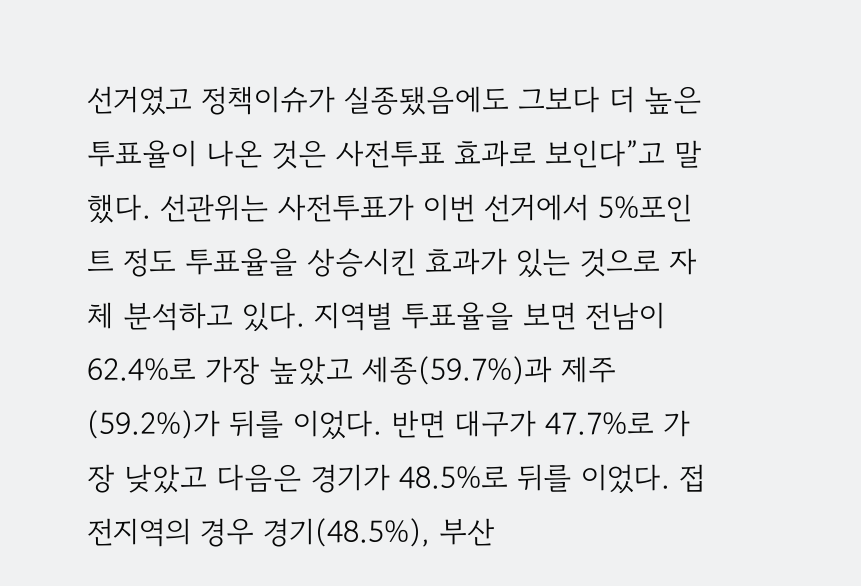선거였고 정책이슈가 실종됐음에도 그보다 더 높은 투표율이 나온 것은 사전투표 효과로 보인다”고 말했다. 선관위는 사전투표가 이번 선거에서 5%포인트 정도 투표율을 상승시킨 효과가 있는 것으로 자체 분석하고 있다. 지역별 투표율을 보면 전남이 62.4%로 가장 높았고 세종(59.7%)과 제주(59.2%)가 뒤를 이었다. 반면 대구가 47.7%로 가장 낮았고 다음은 경기가 48.5%로 뒤를 이었다. 접전지역의 경우 경기(48.5%), 부산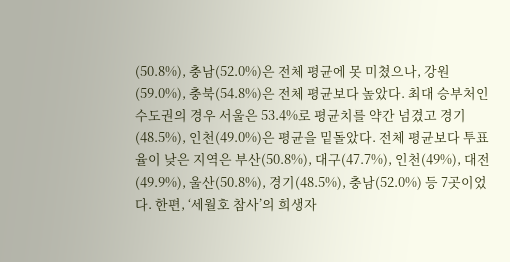(50.8%), 충남(52.0%)은 전체 평균에 못 미쳤으나, 강원(59.0%), 충북(54.8%)은 전체 평균보다 높았다. 최대 승부처인 수도권의 경우 서울은 53.4%로 평균치를 약간 넘겼고 경기(48.5%), 인천(49.0%)은 평균을 밑돌았다. 전체 평균보다 투표율이 낮은 지역은 부산(50.8%), 대구(47.7%), 인천(49%), 대전(49.9%), 울산(50.8%), 경기(48.5%), 충남(52.0%) 등 7곳이었다. 한편, ‘세월호 참사’의 희생자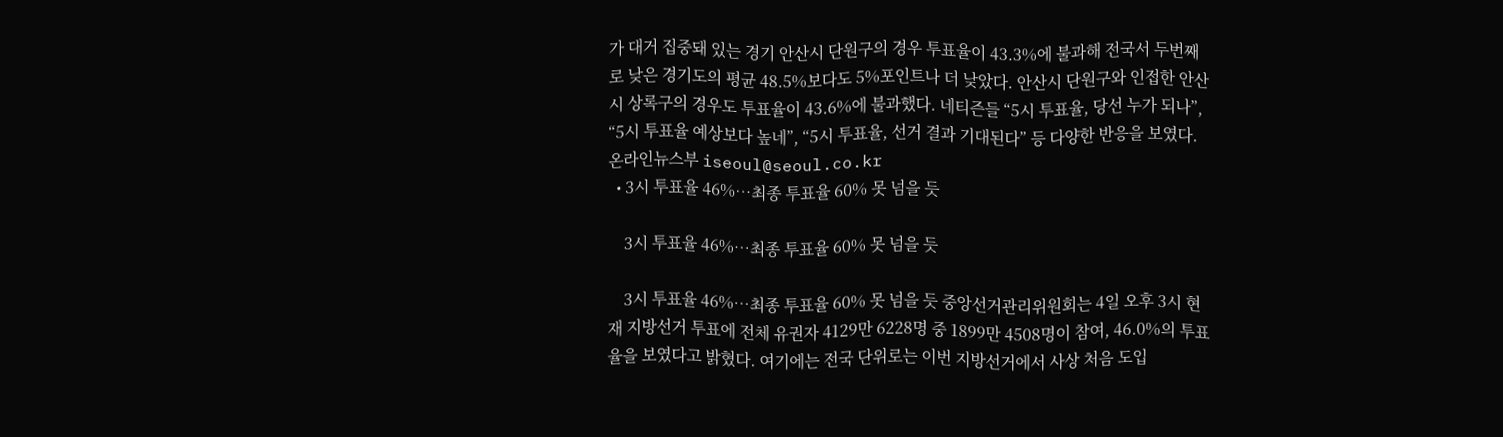가 대거 집중돼 있는 경기 안산시 단원구의 경우 투표율이 43.3%에 불과해 전국서 두번째로 낮은 경기도의 평균 48.5%보다도 5%포인트나 더 낮았다. 안산시 단원구와 인접한 안산시 상록구의 경우도 투표율이 43.6%에 불과했다. 네티즌들 “5시 투표율, 당선 누가 되나”, “5시 투표율 예상보다 높네”, “5시 투표율, 선거 결과 기대된다” 등 다양한 반응을 보였다. 온라인뉴스부 iseoul@seoul.co.kr
  • 3시 투표율 46%…최종 투표율 60% 못 넘을 듯

    3시 투표율 46%…최종 투표율 60% 못 넘을 듯

    3시 투표율 46%…최종 투표율 60% 못 넘을 듯 중앙선거관리위원회는 4일 오후 3시 현재 지방선거 투표에 전체 유권자 4129만 6228명 중 1899만 4508명이 참여, 46.0%의 투표율을 보였다고 밝혔다. 여기에는 전국 단위로는 이번 지방선거에서 사상 처음 도입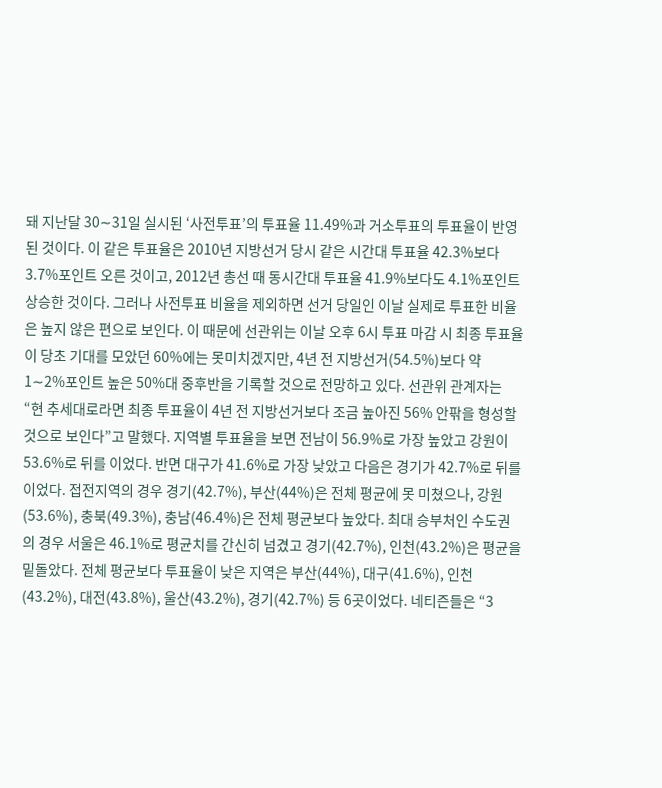돼 지난달 30∼31일 실시된 ‘사전투표’의 투표율 11.49%과 거소투표의 투표율이 반영된 것이다. 이 같은 투표율은 2010년 지방선거 당시 같은 시간대 투표율 42.3%보다 3.7%포인트 오른 것이고, 2012년 총선 때 동시간대 투표율 41.9%보다도 4.1%포인트 상승한 것이다. 그러나 사전투표 비율을 제외하면 선거 당일인 이날 실제로 투표한 비율은 높지 않은 편으로 보인다. 이 때문에 선관위는 이날 오후 6시 투표 마감 시 최종 투표율이 당초 기대를 모았던 60%에는 못미치겠지만, 4년 전 지방선거(54.5%)보다 약 1∼2%포인트 높은 50%대 중후반을 기록할 것으로 전망하고 있다. 선관위 관계자는 “현 추세대로라면 최종 투표율이 4년 전 지방선거보다 조금 높아진 56% 안팎을 형성할 것으로 보인다”고 말했다. 지역별 투표율을 보면 전남이 56.9%로 가장 높았고 강원이 53.6%로 뒤를 이었다. 반면 대구가 41.6%로 가장 낮았고 다음은 경기가 42.7%로 뒤를 이었다. 접전지역의 경우 경기(42.7%), 부산(44%)은 전체 평균에 못 미쳤으나, 강원(53.6%), 충북(49.3%), 충남(46.4%)은 전체 평균보다 높았다. 최대 승부처인 수도권의 경우 서울은 46.1%로 평균치를 간신히 넘겼고 경기(42.7%), 인천(43.2%)은 평균을 밑돌았다. 전체 평균보다 투표율이 낮은 지역은 부산(44%), 대구(41.6%), 인천(43.2%), 대전(43.8%), 울산(43.2%), 경기(42.7%) 등 6곳이었다. 네티즌들은 “3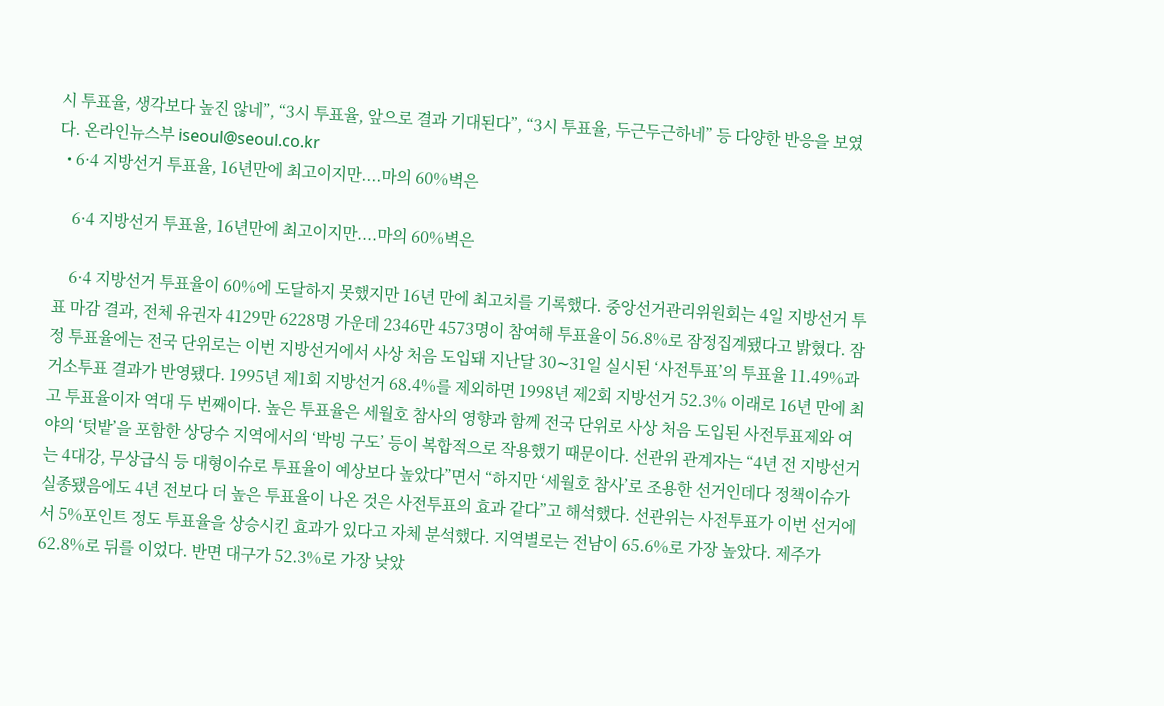시 투표율, 생각보다 높진 않네”, “3시 투표율, 앞으로 결과 기대된다”, “3시 투표율, 두근두근하네” 등 다양한 반응을 보였다. 온라인뉴스부 iseoul@seoul.co.kr
  • 6·4 지방선거 투표율, 16년만에 최고이지만....마의 60%벽은

    6·4 지방선거 투표율, 16년만에 최고이지만....마의 60%벽은

    6·4 지방선거 투표율이 60%에 도달하지 못했지만 16년 만에 최고치를 기록했다. 중앙선거관리위원회는 4일 지방선거 투표 마감 결과, 전체 유권자 4129만 6228명 가운데 2346만 4573명이 참여해 투표율이 56.8%로 잠정집계됐다고 밝혔다. 잠정 투표율에는 전국 단위로는 이번 지방선거에서 사상 처음 도입돼 지난달 30∼31일 실시된 ‘사전투표’의 투표율 11.49%과 거소투표 결과가 반영됐다. 1995년 제1회 지방선거 68.4%를 제외하면 1998년 제2회 지방선거 52.3% 이래로 16년 만에 최고 투표율이자 역대 두 번째이다. 높은 투표율은 세월호 참사의 영향과 함께 전국 단위로 사상 처음 도입된 사전투표제와 여야의 ‘텃밭’을 포함한 상당수 지역에서의 ‘박빙 구도’ 등이 복합적으로 작용했기 때문이다. 선관위 관계자는 “4년 전 지방선거는 4대강, 무상급식 등 대형이슈로 투표율이 예상보다 높았다”면서 “하지만 ‘세월호 참사’로 조용한 선거인데다 정책이슈가 실종됐음에도 4년 전보다 더 높은 투표율이 나온 것은 사전투표의 효과 같다”고 해석했다. 선관위는 사전투표가 이번 선거에서 5%포인트 정도 투표율을 상승시킨 효과가 있다고 자체 분석했다. 지역별로는 전남이 65.6%로 가장 높았다. 제주가 62.8%로 뒤를 이었다. 반면 대구가 52.3%로 가장 낮았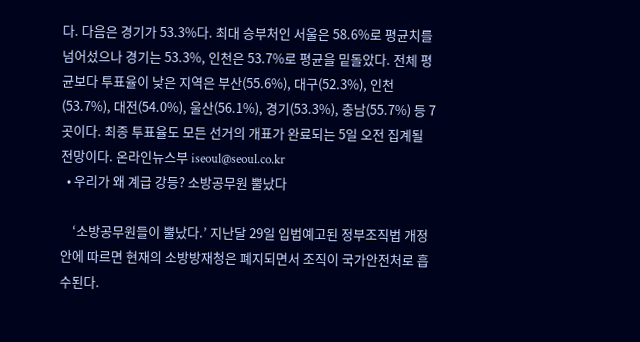다. 다음은 경기가 53.3%다. 최대 승부처인 서울은 58.6%로 평균치를 넘어섰으나 경기는 53.3%, 인천은 53.7%로 평균을 밑돌았다. 전체 평균보다 투표율이 낮은 지역은 부산(55.6%), 대구(52.3%), 인천(53.7%), 대전(54.0%), 울산(56.1%), 경기(53.3%), 충남(55.7%) 등 7곳이다. 최종 투표율도 모든 선거의 개표가 완료되는 5일 오전 집계될 전망이다. 온라인뉴스부 iseoul@seoul.co.kr
  • 우리가 왜 계급 강등? 소방공무원 뿔났다

    ‘소방공무원들이 뿔났다.’ 지난달 29일 입법예고된 정부조직법 개정안에 따르면 현재의 소방방재청은 폐지되면서 조직이 국가안전처로 흡수된다.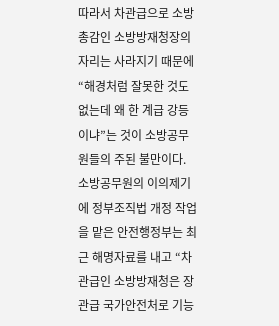따라서 차관급으로 소방총감인 소방방재청장의 자리는 사라지기 때문에 “해경처럼 잘못한 것도 없는데 왜 한 계급 강등이냐”는 것이 소방공무원들의 주된 불만이다. 소방공무원의 이의제기에 정부조직법 개정 작업을 맡은 안전행정부는 최근 해명자료를 내고 “차관급인 소방방재청은 장관급 국가안전처로 기능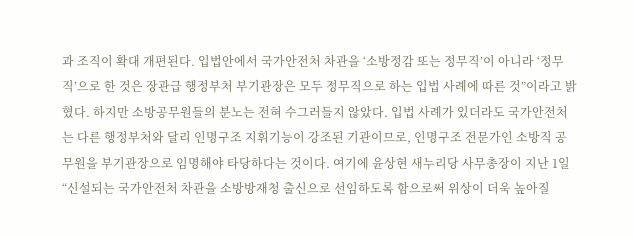과 조직이 확대 개편된다. 입법안에서 국가안전처 차관을 ‘소방정감 또는 정무직’이 아니라 ‘정무직’으로 한 것은 장관급 행정부처 부기관장은 모두 정무직으로 하는 입법 사례에 따른 것”이라고 밝혔다. 하지만 소방공무원들의 분노는 전혀 수그러들지 않았다. 입법 사례가 있더라도 국가안전처는 다른 행정부처와 달리 인명구조 지휘기능이 강조된 기관이므로, 인명구조 전문가인 소방직 공무원을 부기관장으로 임명해야 타당하다는 것이다. 여기에 윤상현 새누리당 사무총장이 지난 1일 “신설되는 국가안전처 차관을 소방방재청 출신으로 선임하도록 함으로써 위상이 더욱 높아질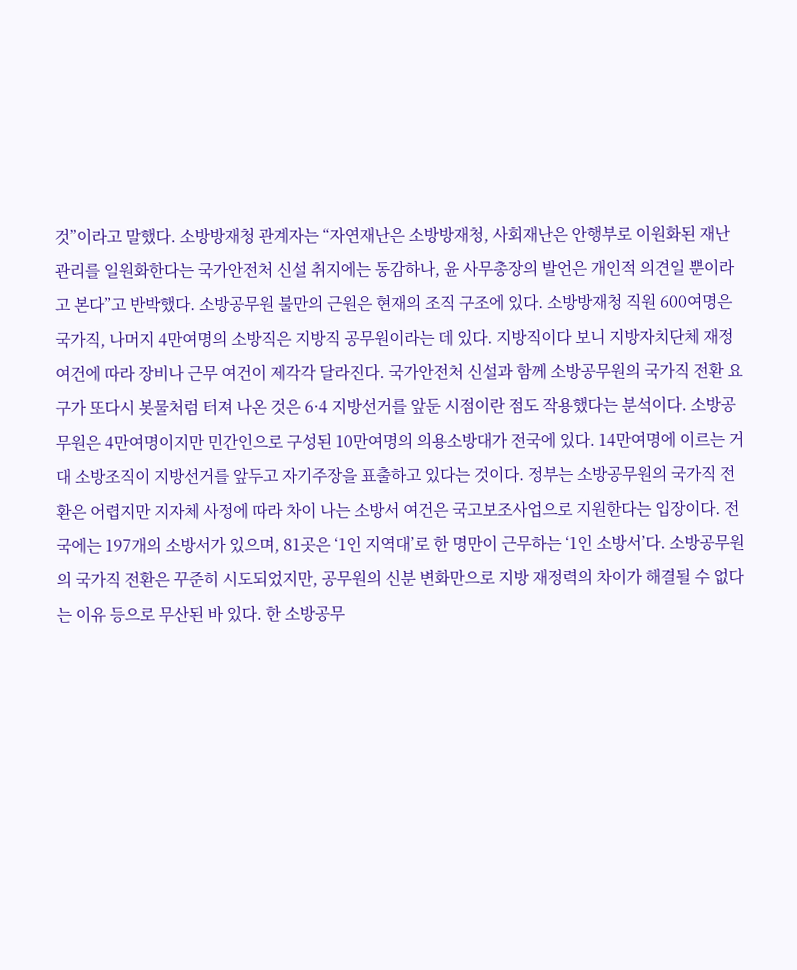것”이라고 말했다. 소방방재청 관계자는 “자연재난은 소방방재청, 사회재난은 안행부로 이원화된 재난 관리를 일원화한다는 국가안전처 신설 취지에는 동감하나, 윤 사무총장의 발언은 개인적 의견일 뿐이라고 본다”고 반박했다. 소방공무원 불만의 근원은 현재의 조직 구조에 있다. 소방방재청 직원 600여명은 국가직, 나머지 4만여명의 소방직은 지방직 공무원이라는 데 있다. 지방직이다 보니 지방자치단체 재정 여건에 따라 장비나 근무 여건이 제각각 달라진다. 국가안전처 신설과 함께 소방공무원의 국가직 전환 요구가 또다시 봇물처럼 터져 나온 것은 6·4 지방선거를 앞둔 시점이란 점도 작용했다는 분석이다. 소방공무원은 4만여명이지만 민간인으로 구성된 10만여명의 의용소방대가 전국에 있다. 14만여명에 이르는 거대 소방조직이 지방선거를 앞두고 자기주장을 표출하고 있다는 것이다. 정부는 소방공무원의 국가직 전환은 어렵지만 지자체 사정에 따라 차이 나는 소방서 여건은 국고보조사업으로 지원한다는 입장이다. 전국에는 197개의 소방서가 있으며, 81곳은 ‘1인 지역대’로 한 명만이 근무하는 ‘1인 소방서’다. 소방공무원의 국가직 전환은 꾸준히 시도되었지만, 공무원의 신분 변화만으로 지방 재정력의 차이가 해결될 수 없다는 이유 등으로 무산된 바 있다. 한 소방공무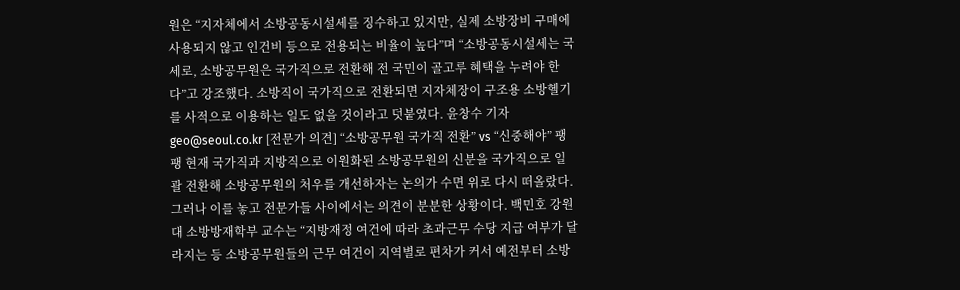원은 “지자체에서 소방공동시설세를 징수하고 있지만, 실제 소방장비 구매에 사용되지 않고 인건비 등으로 전용되는 비율이 높다”며 “소방공동시설세는 국세로, 소방공무원은 국가직으로 전환해 전 국민이 골고루 혜택을 누려야 한다”고 강조했다. 소방직이 국가직으로 전환되면 지자체장이 구조용 소방헬기를 사적으로 이용하는 일도 없을 것이라고 덧붙였다. 윤창수 기자 geo@seoul.co.kr [전문가 의견] “소방공무원 국가직 전환” vs “신중해야” 팽팽 현재 국가직과 지방직으로 이원화된 소방공무원의 신분을 국가직으로 일괄 전환해 소방공무원의 처우를 개선하자는 논의가 수면 위로 다시 떠올랐다. 그러나 이를 놓고 전문가들 사이에서는 의견이 분분한 상황이다. 백민호 강원대 소방방재학부 교수는 “지방재정 여건에 따라 초과근무 수당 지급 여부가 달라지는 등 소방공무원들의 근무 여건이 지역별로 편차가 커서 예전부터 소방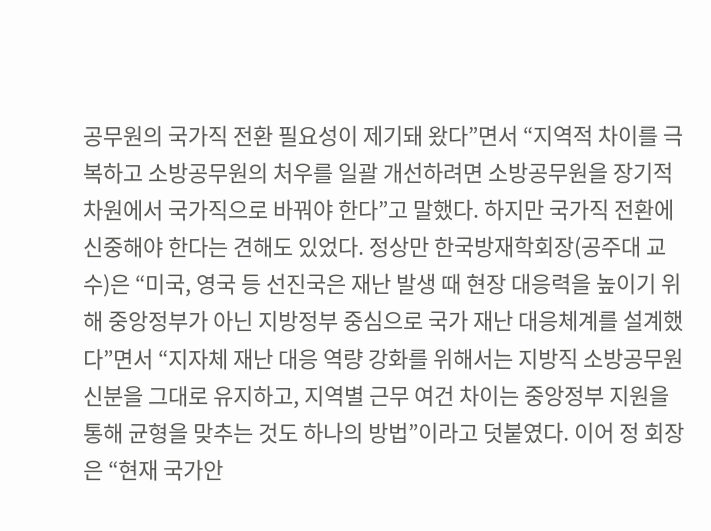공무원의 국가직 전환 필요성이 제기돼 왔다”면서 “지역적 차이를 극복하고 소방공무원의 처우를 일괄 개선하려면 소방공무원을 장기적 차원에서 국가직으로 바꿔야 한다”고 말했다. 하지만 국가직 전환에 신중해야 한다는 견해도 있었다. 정상만 한국방재학회장(공주대 교수)은 “미국, 영국 등 선진국은 재난 발생 때 현장 대응력을 높이기 위해 중앙정부가 아닌 지방정부 중심으로 국가 재난 대응체계를 설계했다”면서 “지자체 재난 대응 역량 강화를 위해서는 지방직 소방공무원 신분을 그대로 유지하고, 지역별 근무 여건 차이는 중앙정부 지원을 통해 균형을 맞추는 것도 하나의 방법”이라고 덧붙였다. 이어 정 회장은 “현재 국가안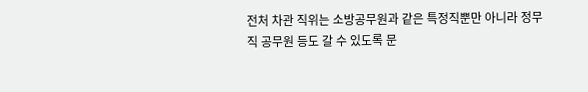전처 차관 직위는 소방공무원과 같은 특정직뿐만 아니라 정무직 공무원 등도 갈 수 있도록 문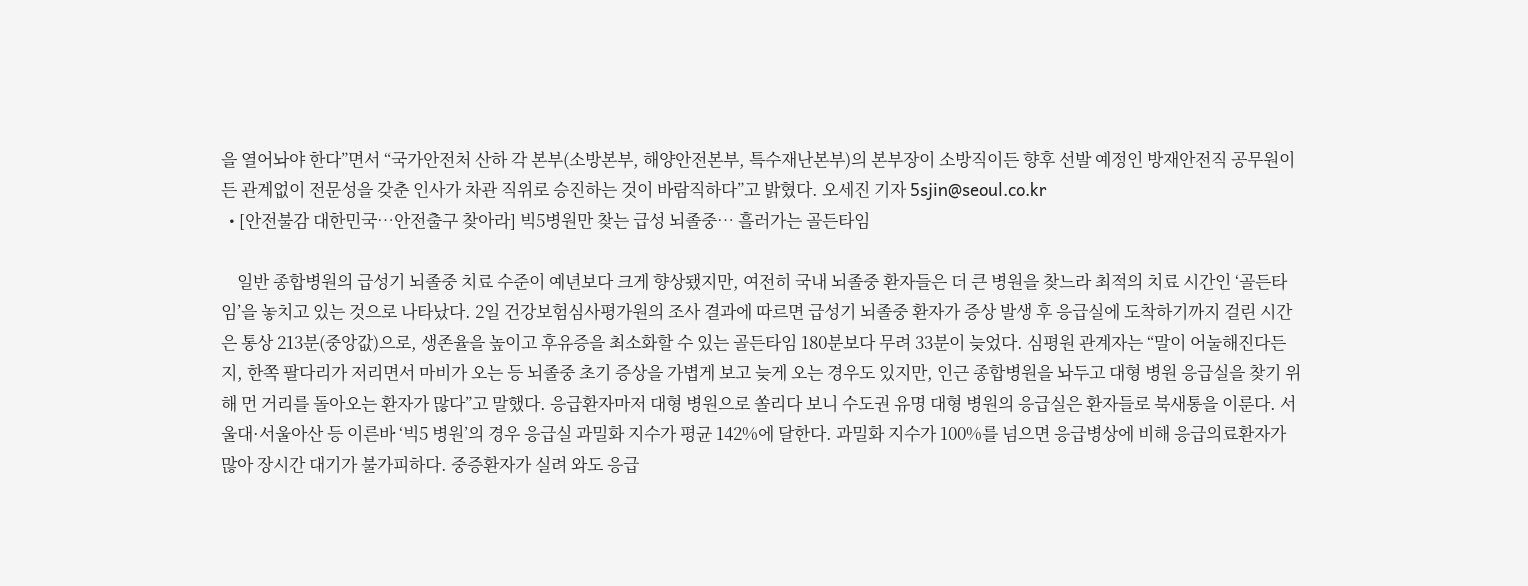을 열어놔야 한다”면서 “국가안전처 산하 각 본부(소방본부, 해양안전본부, 특수재난본부)의 본부장이 소방직이든 향후 선발 예정인 방재안전직 공무원이든 관계없이 전문성을 갖춘 인사가 차관 직위로 승진하는 것이 바람직하다”고 밝혔다. 오세진 기자 5sjin@seoul.co.kr
  • [안전불감 대한민국…안전출구 찾아라] 빅5병원만 찾는 급성 뇌졸중… 흘러가는 골든타임

    일반 종합병원의 급성기 뇌졸중 치료 수준이 예년보다 크게 향상됐지만, 여전히 국내 뇌졸중 환자들은 더 큰 병원을 찾느라 최적의 치료 시간인 ‘골든타임’을 놓치고 있는 것으로 나타났다. 2일 건강보험심사평가원의 조사 결과에 따르면 급성기 뇌졸중 환자가 증상 발생 후 응급실에 도착하기까지 걸린 시간은 통상 213분(중앙값)으로, 생존율을 높이고 후유증을 최소화할 수 있는 골든타임 180분보다 무려 33분이 늦었다. 심평원 관계자는 “말이 어눌해진다든지, 한쪽 팔다리가 저리면서 마비가 오는 등 뇌졸중 초기 증상을 가볍게 보고 늦게 오는 경우도 있지만, 인근 종합병원을 놔두고 대형 병원 응급실을 찾기 위해 먼 거리를 돌아오는 환자가 많다”고 말했다. 응급환자마저 대형 병원으로 쏠리다 보니 수도권 유명 대형 병원의 응급실은 환자들로 북새통을 이룬다. 서울대·서울아산 등 이른바 ‘빅5 병원’의 경우 응급실 과밀화 지수가 평균 142%에 달한다. 과밀화 지수가 100%를 넘으면 응급병상에 비해 응급의료환자가 많아 장시간 대기가 불가피하다. 중증환자가 실려 와도 응급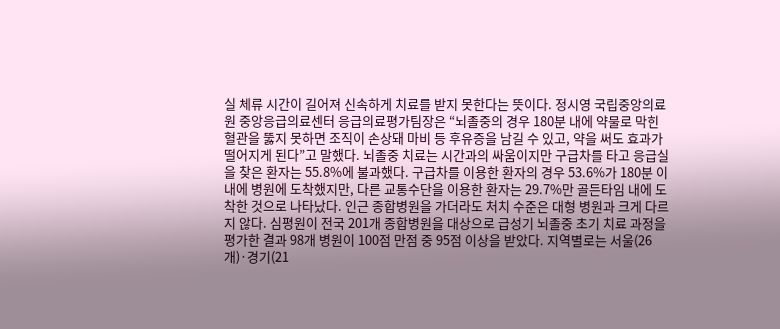실 체류 시간이 길어져 신속하게 치료를 받지 못한다는 뜻이다. 정시영 국립중앙의료원 중앙응급의료센터 응급의료평가팀장은 “뇌졸중의 경우 180분 내에 약물로 막힌 혈관을 뚫지 못하면 조직이 손상돼 마비 등 후유증을 남길 수 있고, 약을 써도 효과가 떨어지게 된다”고 말했다. 뇌졸중 치료는 시간과의 싸움이지만 구급차를 타고 응급실을 찾은 환자는 55.8%에 불과했다. 구급차를 이용한 환자의 경우 53.6%가 180분 이내에 병원에 도착했지만, 다른 교통수단을 이용한 환자는 29.7%만 골든타임 내에 도착한 것으로 나타났다. 인근 종합병원을 가더라도 처치 수준은 대형 병원과 크게 다르지 않다. 심평원이 전국 201개 종합병원을 대상으로 급성기 뇌졸중 초기 치료 과정을 평가한 결과 98개 병원이 100점 만점 중 95점 이상을 받았다. 지역별로는 서울(26개)·경기(21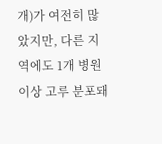개)가 여전히 많았지만, 다른 지역에도 1개 병원 이상 고루 분포돼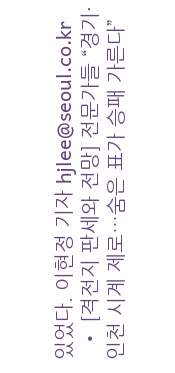있었다. 이현정 기자 hjlee@seoul.co.kr
  • [격전지 판세와 전망] 전문가들 “경기·인천 시계 제로…숨은 표가 승패 가른다”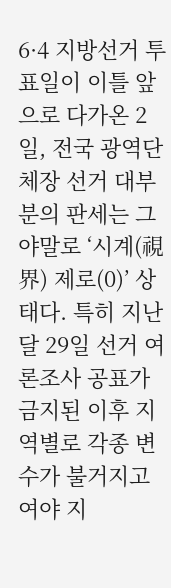6·4 지방선거 투표일이 이틀 앞으로 다가온 2일, 전국 광역단체장 선거 대부분의 판세는 그야말로 ‘시계(視界) 제로(0)’ 상태다. 특히 지난달 29일 선거 여론조사 공표가 금지된 이후 지역별로 각종 변수가 불거지고 여야 지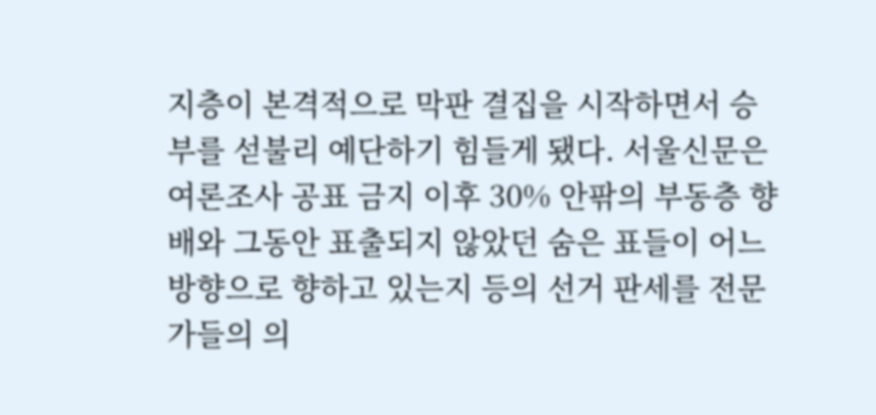지층이 본격적으로 막판 결집을 시작하면서 승부를 섣불리 예단하기 힘들게 됐다. 서울신문은 여론조사 공표 금지 이후 30% 안팎의 부동층 향배와 그동안 표출되지 않았던 숨은 표들이 어느 방향으로 향하고 있는지 등의 선거 판세를 전문가들의 의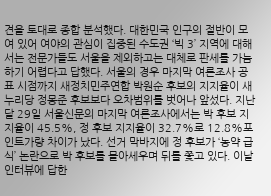견을 토대로 종합 분석했다. 대한민국 인구의 절반이 모여 있어 여야의 관심이 집중된 수도권 ‘빅 3’ 지역에 대해서는 전문가들도 서울을 제외하고는 대체로 판세를 가늠하기 어렵다고 답했다. 서울의 경우 마지막 여론조사 공표 시점까지 새정치민주연합 박원순 후보의 지지율이 새누리당 정몽준 후보보다 오차범위를 벗어나 앞섰다. 지난달 29일 서울신문의 마지막 여론조사에서는 박 후보 지지율이 45.5%, 정 후보 지지율이 32.7%로 12.8%포인트가량 차이가 났다. 선거 막바지에 정 후보가 ‘농약 급식’ 논란으로 박 후보를 몰아세우며 뒤를 쫓고 있다. 이날 인터뷰에 답한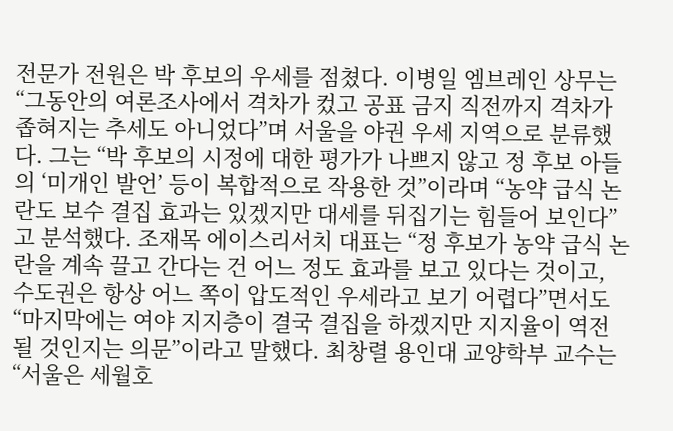전문가 전원은 박 후보의 우세를 점쳤다. 이병일 엠브레인 상무는 “그동안의 여론조사에서 격차가 컸고 공표 금지 직전까지 격차가 좁혀지는 추세도 아니었다”며 서울을 야권 우세 지역으로 분류했다. 그는 “박 후보의 시정에 대한 평가가 나쁘지 않고 정 후보 아들의 ‘미개인 발언’ 등이 복합적으로 작용한 것”이라며 “농약 급식 논란도 보수 결집 효과는 있겠지만 대세를 뒤집기는 힘들어 보인다”고 분석했다. 조재목 에이스리서치 대표는 “정 후보가 농약 급식 논란을 계속 끌고 간다는 건 어느 정도 효과를 보고 있다는 것이고, 수도권은 항상 어느 쪽이 압도적인 우세라고 보기 어렵다”면서도 “마지막에는 여야 지지층이 결국 결집을 하겠지만 지지율이 역전될 것인지는 의문”이라고 말했다. 최창렬 용인대 교양학부 교수는 “서울은 세월호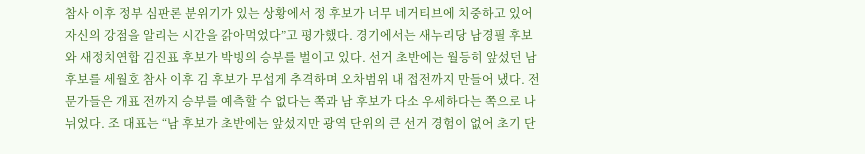참사 이후 정부 심판론 분위기가 있는 상황에서 정 후보가 너무 네거티브에 치중하고 있어 자신의 강점을 알리는 시간을 갉아먹었다”고 평가했다. 경기에서는 새누리당 남경필 후보와 새정치연합 김진표 후보가 박빙의 승부를 벌이고 있다. 선거 초반에는 월등히 앞섰던 남 후보를 세월호 참사 이후 김 후보가 무섭게 추격하며 오차범위 내 접전까지 만들어 냈다. 전문가들은 개표 전까지 승부를 예측할 수 없다는 쪽과 남 후보가 다소 우세하다는 쪽으로 나뉘었다. 조 대표는 “남 후보가 초반에는 앞섰지만 광역 단위의 큰 선거 경험이 없어 초기 단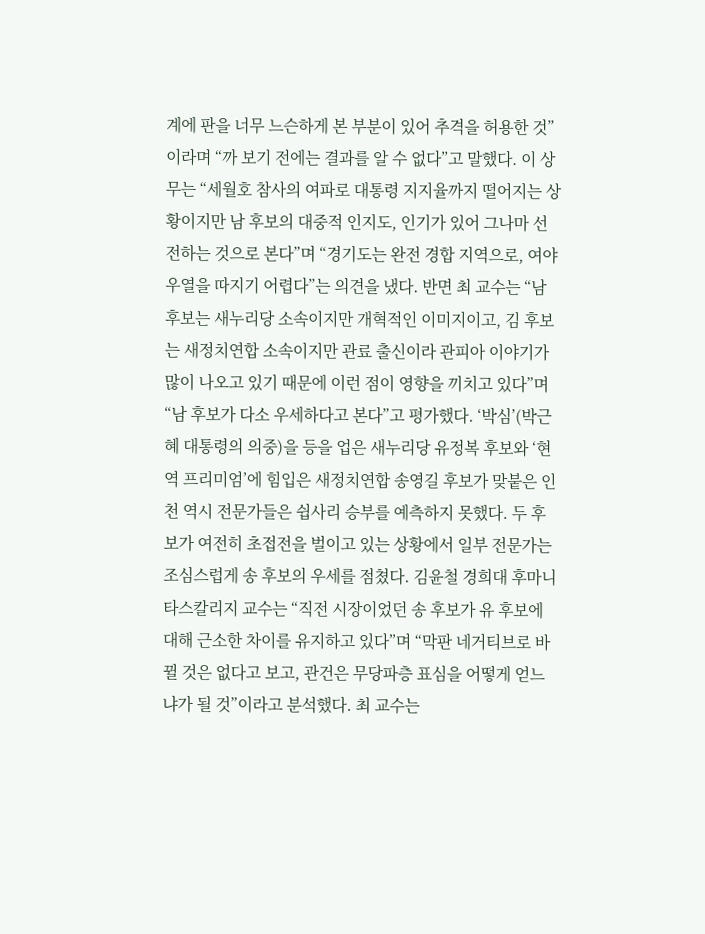계에 판을 너무 느슨하게 본 부분이 있어 추격을 허용한 것”이라며 “까 보기 전에는 결과를 알 수 없다”고 말했다. 이 상무는 “세월호 참사의 여파로 대통령 지지율까지 떨어지는 상황이지만 남 후보의 대중적 인지도, 인기가 있어 그나마 선전하는 것으로 본다”며 “경기도는 완전 경합 지역으로, 여야 우열을 따지기 어렵다”는 의견을 냈다. 반면 최 교수는 “남 후보는 새누리당 소속이지만 개혁적인 이미지이고, 김 후보는 새정치연합 소속이지만 관료 출신이라 관피아 이야기가 많이 나오고 있기 때문에 이런 점이 영향을 끼치고 있다”며 “남 후보가 다소 우세하다고 본다”고 평가했다. ‘박심’(박근혜 대통령의 의중)을 등을 업은 새누리당 유정복 후보와 ‘현역 프리미엄’에 힘입은 새정치연합 송영길 후보가 맞붙은 인천 역시 전문가들은 쉽사리 승부를 예측하지 못했다. 두 후보가 여전히 초접전을 벌이고 있는 상황에서 일부 전문가는 조심스럽게 송 후보의 우세를 점쳤다. 김윤철 경희대 후마니타스칼리지 교수는 “직전 시장이었던 송 후보가 유 후보에 대해 근소한 차이를 유지하고 있다”며 “막판 네거티브로 바뀔 것은 없다고 보고, 관건은 무당파층 표심을 어떻게 얻느냐가 될 것”이라고 분석했다. 최 교수는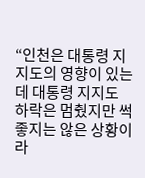“인천은 대통령 지지도의 영향이 있는데 대통령 지지도 하락은 멈췄지만 썩 좋지는 않은 상황이라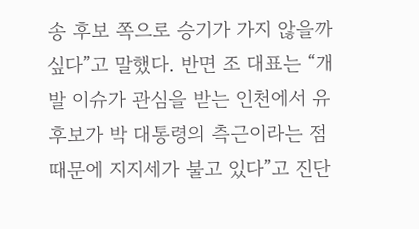송 후보 쪽으로 승기가 가지 않을까 싶다”고 말했다. 반면 조 대표는 “개발 이슈가 관심을 받는 인천에서 유 후보가 박 대통령의 측근이라는 점 때문에 지지세가 불고 있다”고 진단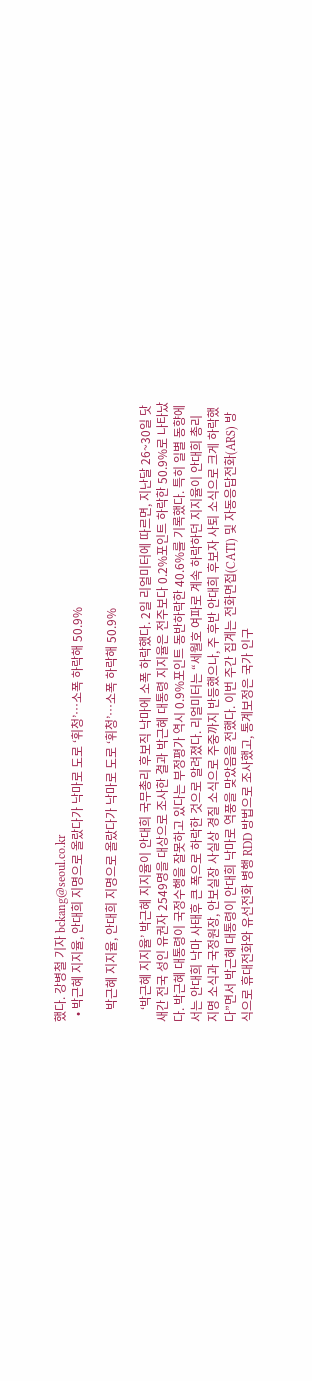했다. 강병철 기자 bckang@seoul.co.kr
  • 박근혜 지지율, 안대희 지명으로 올랐다가 낙마로 도로 ‘휘청’…소폭 하락해 50.9%

    박근혜 지지율, 안대희 지명으로 올랐다가 낙마로 도로 ‘휘청’…소폭 하락해 50.9%

    ‘박근혜 지지율’ 박근혜 지지율이 안대희 국무총리 후보직 낙마에 소폭 하락했다. 2일 리얼미터에 따르면, 지난달 26~30일 닷새간 전국 성인 유권자 2549명을 대상으로 조사한 결과 박근혜 대통령 지지율은 전주보다 0.2%포인트 하락한 50.9%로 나타났다. 박근혜 대통령이 국정수행을 잘못하고 있다는 부정평가 역시 0.9%포인트 동반하락한 40.6%를 기록했다. 특히 일별 동향에서는 안대희 낙마 사태후 큰 폭으로 하락한 것으로 알려졌다. 리얼미터는 “세월호 여파로 계속 하락하던 지지율이 안대희 총리 지명 소식과 국정원장, 안보실장 사실상 경질 소식으로 주중까지 반등했으나, 주 후반 안대희 후보자 사퇴 소식으로 크게 하락했다”면서 박근혜 대통령이 안대희 낙마로 역풍을 맞았음을 전했다. 이번 주간 집계는 전화면접(CATI) 및 자동응답전화(ARS) 방식으로 휴대전화와 유선전화 병행 RDD 방법으로 조사했고, 통계보정은 국가 인구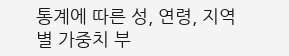통계에 따른 성, 연령, 지역별 가중치 부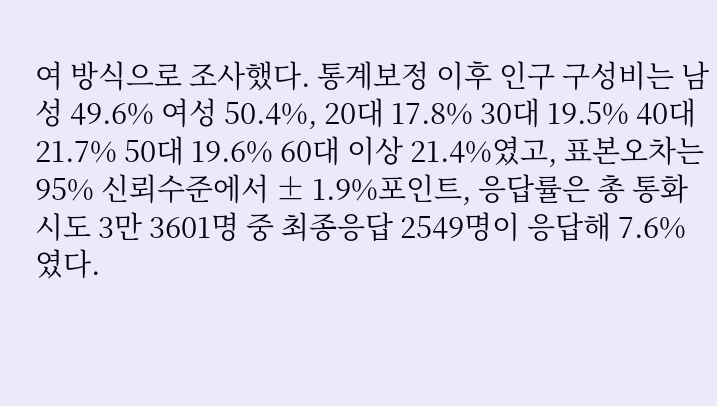여 방식으로 조사했다. 통계보정 이후 인구 구성비는 남성 49.6% 여성 50.4%, 20대 17.8% 30대 19.5% 40대 21.7% 50대 19.6% 60대 이상 21.4%였고, 표본오차는 95% 신뢰수준에서 ± 1.9%포인트, 응답률은 총 통화시도 3만 3601명 중 최종응답 2549명이 응답해 7.6%였다.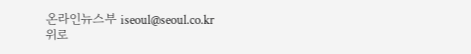온라인뉴스부 iseoul@seoul.co.kr
위로